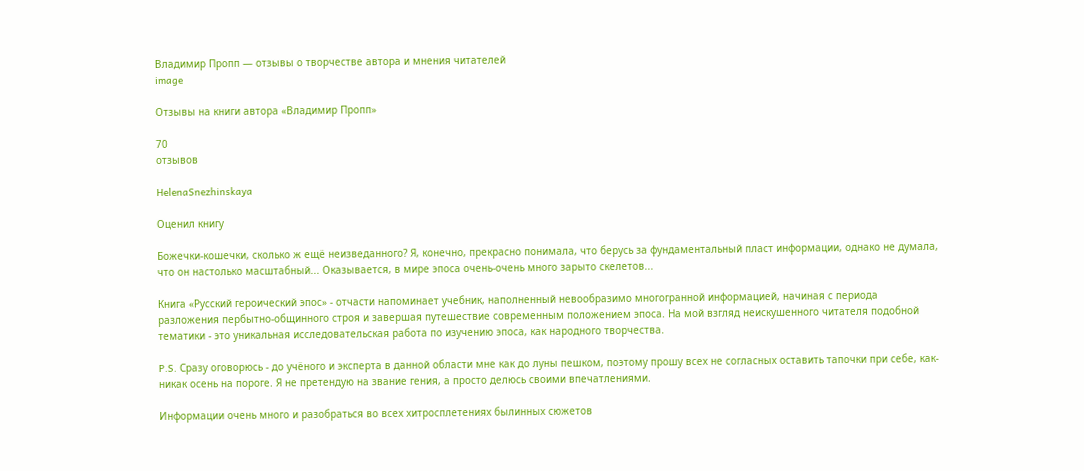Владимир Пропп — отзывы о творчестве автора и мнения читателей
image

Отзывы на книги автора «Владимир Пропп»

70
отзывов

HelenaSnezhinskaya

Оценил книгу

Божечки-кошечки, сколько ж ещё неизведанного? Я, конечно, прекрасно понимала, что берусь за фундаментальный пласт информации, однако не думала, что он настолько масштабный... Оказывается, в мире эпоса очень-очень много зарыто скелетов...

Книга «Русский героический эпос» - отчасти напоминает учебник, наполненный невообразимо многогранной информацией, начиная с периода разложения пербытно-общинного строя и завершая путешествие современным положением эпоса. На мой взгляд неискушенного читателя подобной тематики - это уникальная исследовательская работа по изучению эпоса, как народного творчества.

P.S. Сразу оговорюсь - до учёного и эксперта в данной области мне как до луны пешком, поэтому прошу всех не согласных оставить тапочки при себе, как-никак осень на пороге. Я не претендую на звание гения, а просто делюсь своими впечатлениями.

Информации очень много и разобраться во всех хитросплетениях былинных сюжетов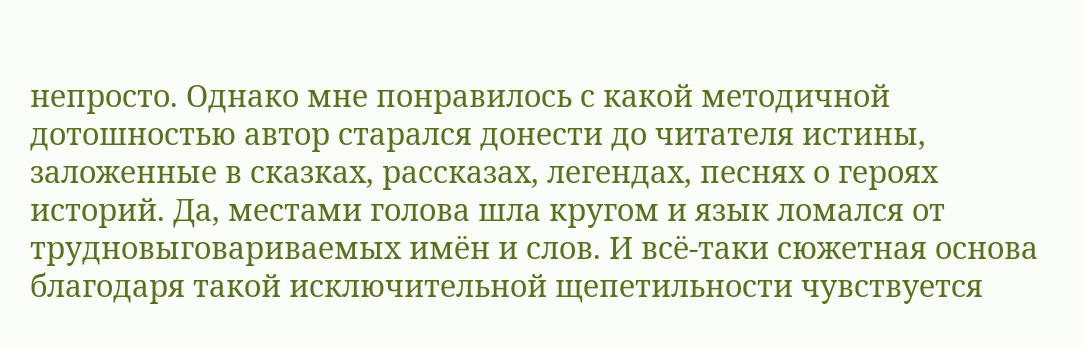непросто. Однако мне понравилось с какой методичной дотошностью автор старался донести до читателя истины, заложенные в сказках, рассказах, легендах, песнях о героях историй. Да, местами голова шла кругом и язык ломался от трудновыговариваемых имён и слов. И всё-таки сюжетная основа благодаря такой исключительной щепетильности чувствуется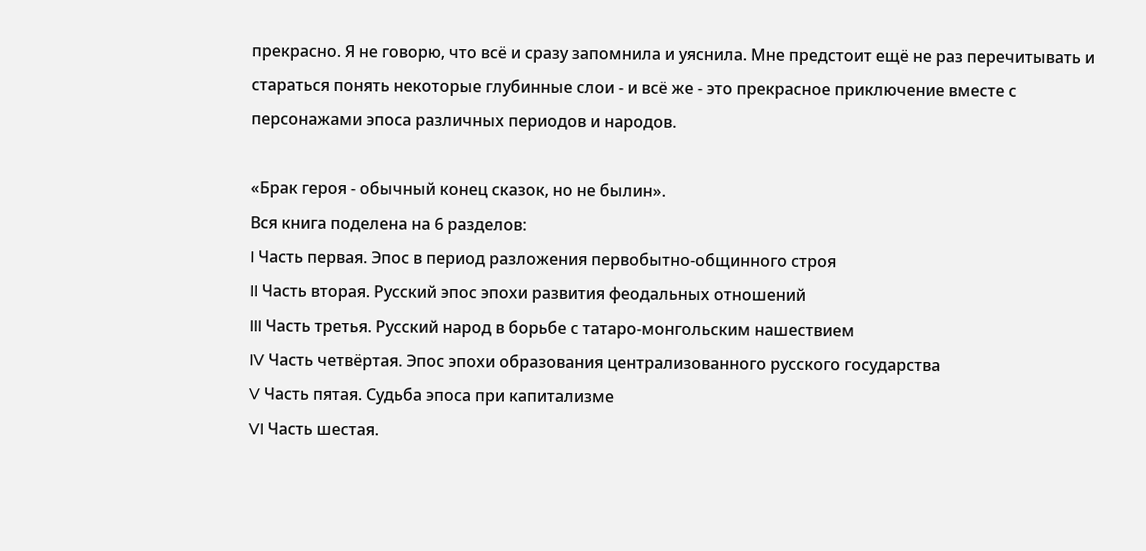прекрасно. Я не говорю, что всё и сразу запомнила и уяснила. Мне предстоит ещё не раз перечитывать и стараться понять некоторые глубинные слои - и всё же - это прекрасное приключение вместе с персонажами эпоса различных периодов и народов.

«Брак героя - обычный конец сказок, но не былин».
Вся книга поделена на 6 разделов:
I Часть первая. Эпос в период разложения первобытно-общинного строя
II Часть вторая. Русский эпос эпохи развития феодальных отношений
III Часть третья. Русский народ в борьбе с татаро-монгольским нашествием
IV Часть четвёртая. Эпос эпохи образования централизованного русского государства
V Часть пятая. Судьба эпоса при капитализме
VI Часть шестая.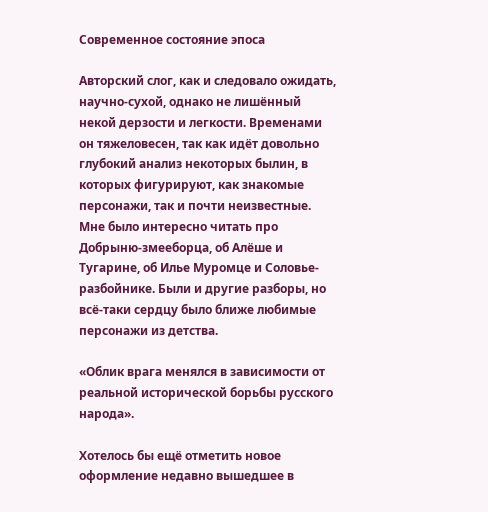Современное состояние эпоса

Авторский слог, как и следовало ожидать, научно-сухой, однако не лишённый некой дерзости и легкости. Временами он тяжеловесен, так как идёт довольно глубокий анализ некоторых былин, в которых фигурируют, как знакомые персонажи, так и почти неизвестные. Мне было интересно читать про Добрыню-змееборца, об Алёше и Тугарине, об Илье Муромце и Соловье-разбойнике. Были и другие разборы, но всё-таки сердцу было ближе любимые персонажи из детства.

«Облик врага менялся в зависимости от реальной исторической борьбы русского народа».

Хотелось бы ещё отметить новое оформление недавно вышедшее в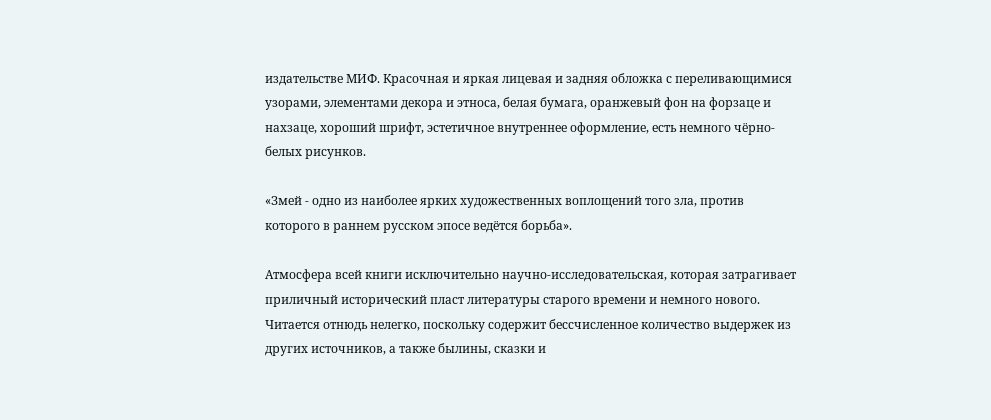издательстве МИФ. Красочная и яркая лицевая и задняя обложка с переливающимися узорами, элементами декора и этноса, белая бумага, оранжевый фон на форзаце и нахзаце, хороший шрифт, эстетичное внутреннее оформление, есть немного чёрно-белых рисунков.

«Змей - одно из наиболее ярких художественных воплощений того зла, против которого в раннем русском эпосе ведётся борьба».

Атмосфера всей книги исключительно научно-исследовательская, которая затрагивает приличный исторический пласт литературы старого времени и немного нового. Читается отнюдь нелегко, поскольку содержит бессчисленное количество выдержек из других источников, а также былины, сказки и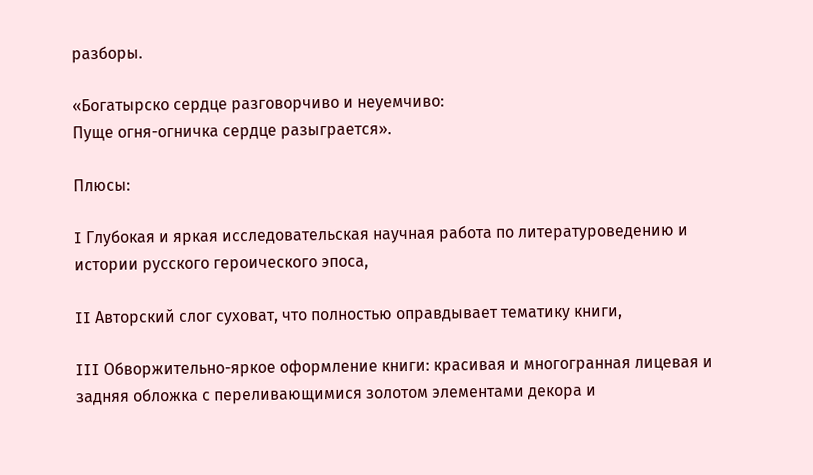разборы.

«Богатырско сердце разговорчиво и неуемчиво:
Пуще огня-огничка сердце разыграется».

Плюсы:

I Глубокая и яркая исследовательская научная работа по литературоведению и истории русского героического эпоса,

II Авторский слог суховат, что полностью оправдывает тематику книги,

III Обворжительно-яркое оформление книги: красивая и многогранная лицевая и задняя обложка с переливающимися золотом элементами декора и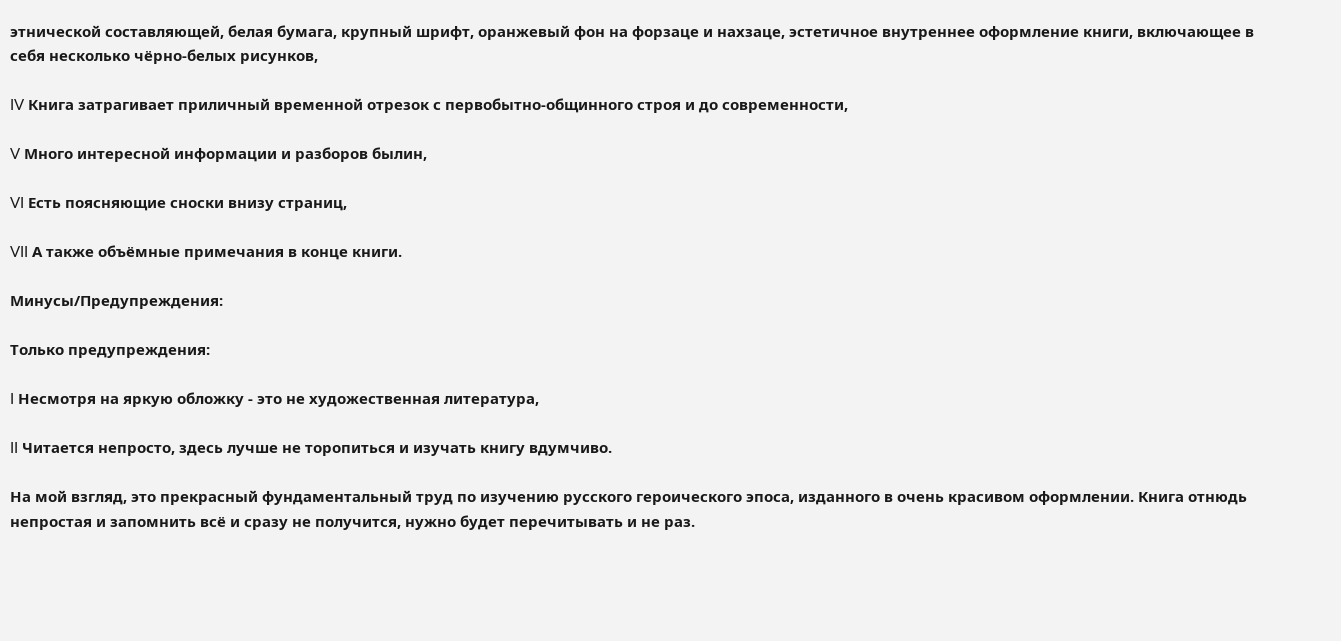этнической составляющей, белая бумага, крупный шрифт, оранжевый фон на форзаце и нахзаце, эстетичное внутреннее оформление книги, включающее в себя несколько чёрно-белых рисунков,

IV Книга затрагивает приличный временной отрезок с первобытно-общинного строя и до современности,

V Много интересной информации и разборов былин,

VI Есть поясняющие сноски внизу страниц,

VII А также объёмные примечания в конце книги.

Минусы/Предупреждения:

Только предупреждения:

I Несмотря на яркую обложку - это не художественная литература,

II Читается непросто, здесь лучше не торопиться и изучать книгу вдумчиво.

На мой взгляд, это прекрасный фундаментальный труд по изучению русского героического эпоса, изданного в очень красивом оформлении. Книга отнюдь непростая и запомнить всё и сразу не получится, нужно будет перечитывать и не раз.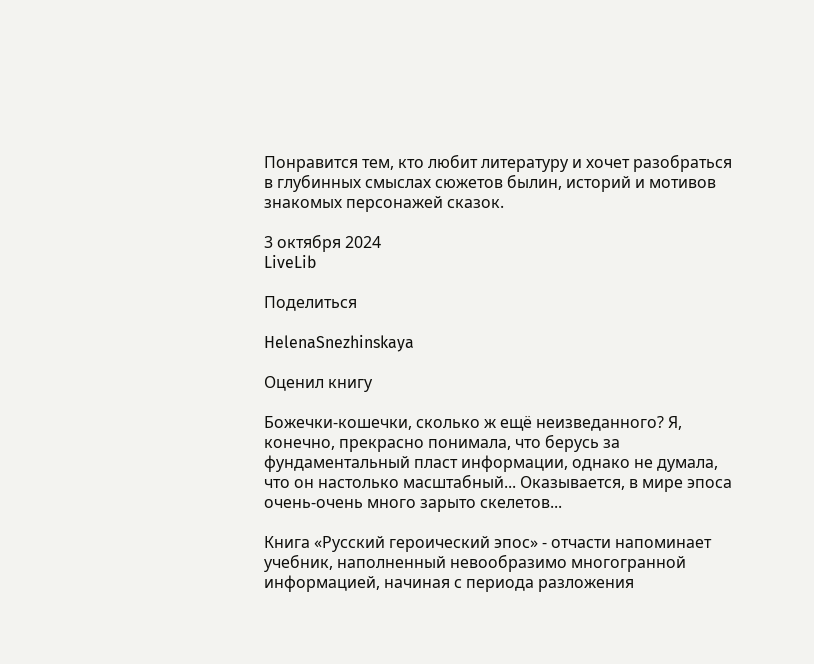Понравится тем, кто любит литературу и хочет разобраться в глубинных смыслах сюжетов былин, историй и мотивов знакомых персонажей сказок.

3 октября 2024
LiveLib

Поделиться

HelenaSnezhinskaya

Оценил книгу

Божечки-кошечки, сколько ж ещё неизведанного? Я, конечно, прекрасно понимала, что берусь за фундаментальный пласт информации, однако не думала, что он настолько масштабный... Оказывается, в мире эпоса очень-очень много зарыто скелетов...

Книга «Русский героический эпос» - отчасти напоминает учебник, наполненный невообразимо многогранной информацией, начиная с периода разложения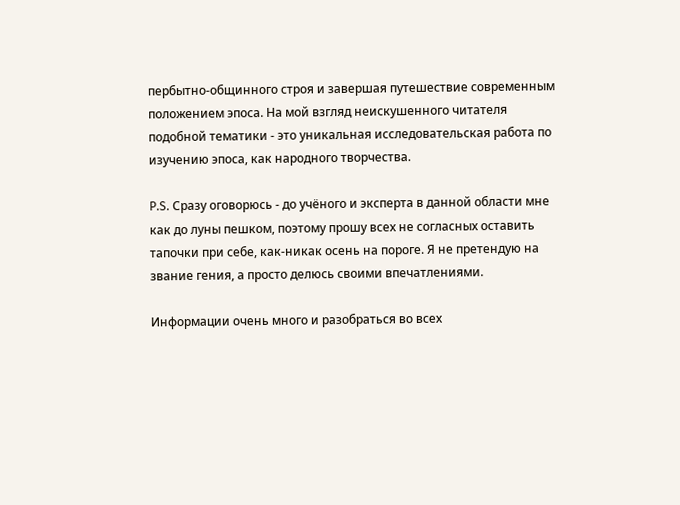пербытно-общинного строя и завершая путешествие современным положением эпоса. На мой взгляд неискушенного читателя подобной тематики - это уникальная исследовательская работа по изучению эпоса, как народного творчества.

P.S. Сразу оговорюсь - до учёного и эксперта в данной области мне как до луны пешком, поэтому прошу всех не согласных оставить тапочки при себе, как-никак осень на пороге. Я не претендую на звание гения, а просто делюсь своими впечатлениями.

Информации очень много и разобраться во всех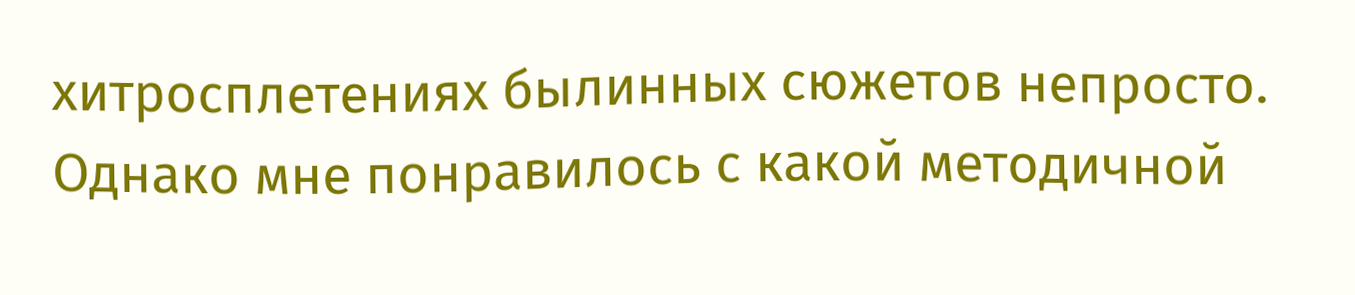хитросплетениях былинных сюжетов непросто. Однако мне понравилось с какой методичной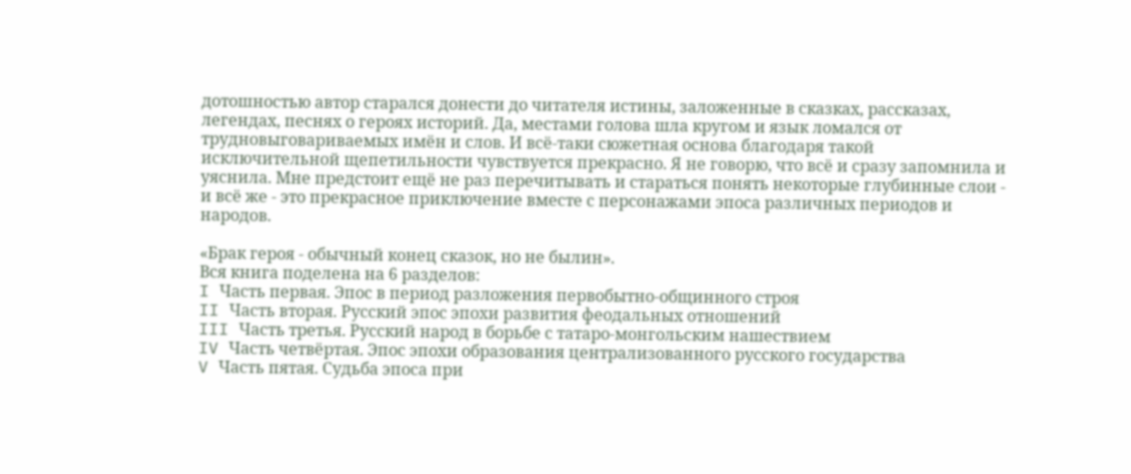дотошностью автор старался донести до читателя истины, заложенные в сказках, рассказах, легендах, песнях о героях историй. Да, местами голова шла кругом и язык ломался от трудновыговариваемых имён и слов. И всё-таки сюжетная основа благодаря такой исключительной щепетильности чувствуется прекрасно. Я не говорю, что всё и сразу запомнила и уяснила. Мне предстоит ещё не раз перечитывать и стараться понять некоторые глубинные слои - и всё же - это прекрасное приключение вместе с персонажами эпоса различных периодов и народов.

«Брак героя - обычный конец сказок, но не былин».
Вся книга поделена на 6 разделов:
I Часть первая. Эпос в период разложения первобытно-общинного строя
II Часть вторая. Русский эпос эпохи развития феодальных отношений
III Часть третья. Русский народ в борьбе с татаро-монгольским нашествием
IV Часть четвёртая. Эпос эпохи образования централизованного русского государства
V Часть пятая. Судьба эпоса при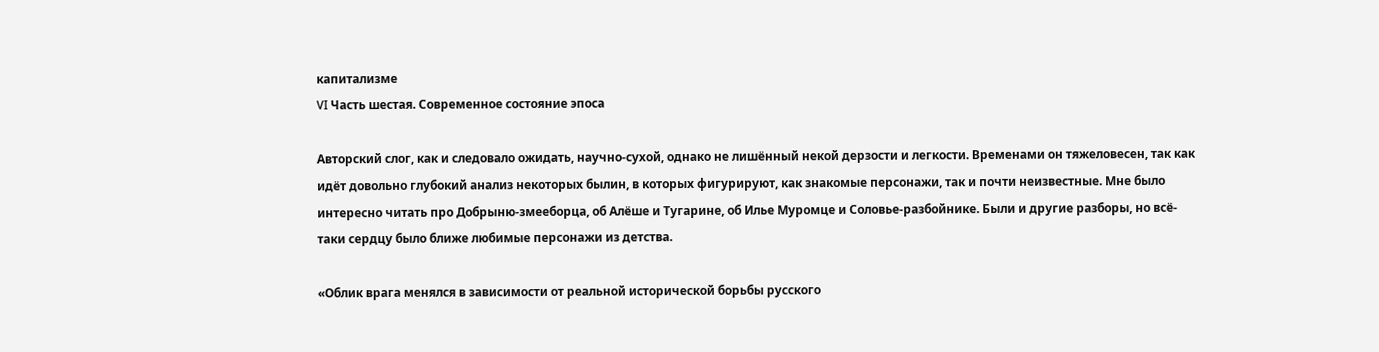капитализме
VI Часть шестая. Современное состояние эпоса

Авторский слог, как и следовало ожидать, научно-сухой, однако не лишённый некой дерзости и легкости. Временами он тяжеловесен, так как идёт довольно глубокий анализ некоторых былин, в которых фигурируют, как знакомые персонажи, так и почти неизвестные. Мне было интересно читать про Добрыню-змееборца, об Алёше и Тугарине, об Илье Муромце и Соловье-разбойнике. Были и другие разборы, но всё-таки сердцу было ближе любимые персонажи из детства.

«Облик врага менялся в зависимости от реальной исторической борьбы русского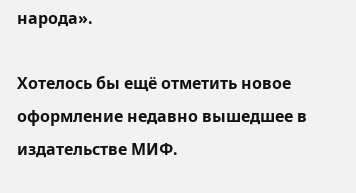народа».

Хотелось бы ещё отметить новое оформление недавно вышедшее в издательстве МИФ.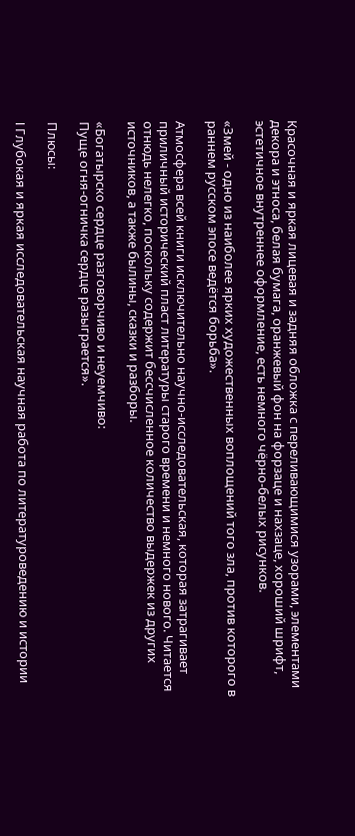Красочная и яркая лицевая и задняя обложка с переливающимися узорами, элементами декора и этноса, белая бумага, оранжевый фон на форзаце и нахзаце, хороший шрифт, эстетичное внутреннее оформление, есть немного чёрно-белых рисунков.

«Змей - одно из наиболее ярких художественных воплощений того зла, против которого в раннем русском эпосе ведётся борьба».

Атмосфера всей книги исключительно научно-исследовательская, которая затрагивает приличный исторический пласт литературы старого времени и немного нового. Читается отнюдь нелегко, поскольку содержит бессчисленное количество выдержек из других источников, а также былины, сказки и разборы.

«Богатырско сердце разговорчиво и неуемчиво:
Пуще огня-огничка сердце разыграется».

Плюсы:

I Глубокая и яркая исследовательская научная работа по литературоведению и истории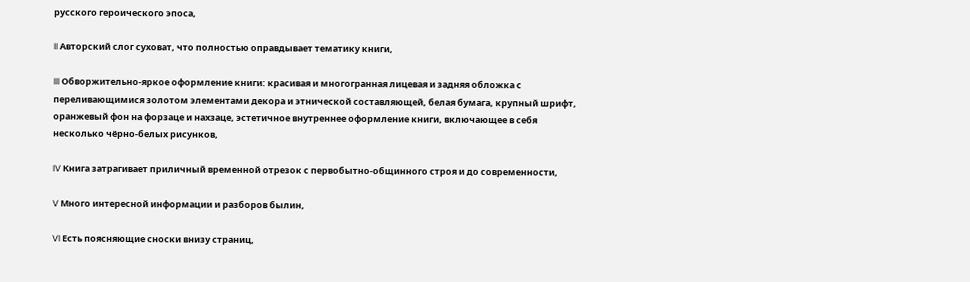русского героического эпоса,

II Авторский слог суховат, что полностью оправдывает тематику книги,

III Обворжительно-яркое оформление книги: красивая и многогранная лицевая и задняя обложка с переливающимися золотом элементами декора и этнической составляющей, белая бумага, крупный шрифт, оранжевый фон на форзаце и нахзаце, эстетичное внутреннее оформление книги, включающее в себя несколько чёрно-белых рисунков,

IV Книга затрагивает приличный временной отрезок с первобытно-общинного строя и до современности,

V Много интересной информации и разборов былин,

VI Есть поясняющие сноски внизу страниц,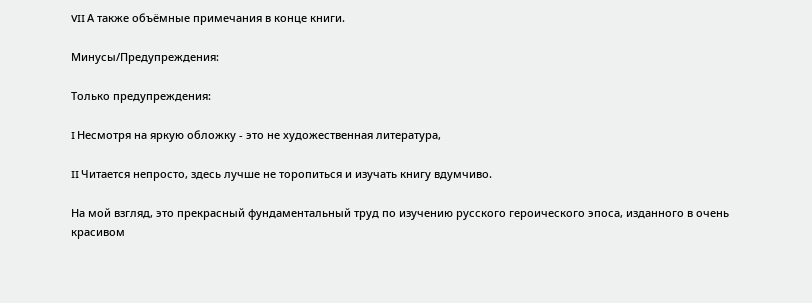VII А также объёмные примечания в конце книги.

Минусы/Предупреждения:

Только предупреждения:

I Несмотря на яркую обложку - это не художественная литература,

II Читается непросто, здесь лучше не торопиться и изучать книгу вдумчиво.

На мой взгляд, это прекрасный фундаментальный труд по изучению русского героического эпоса, изданного в очень красивом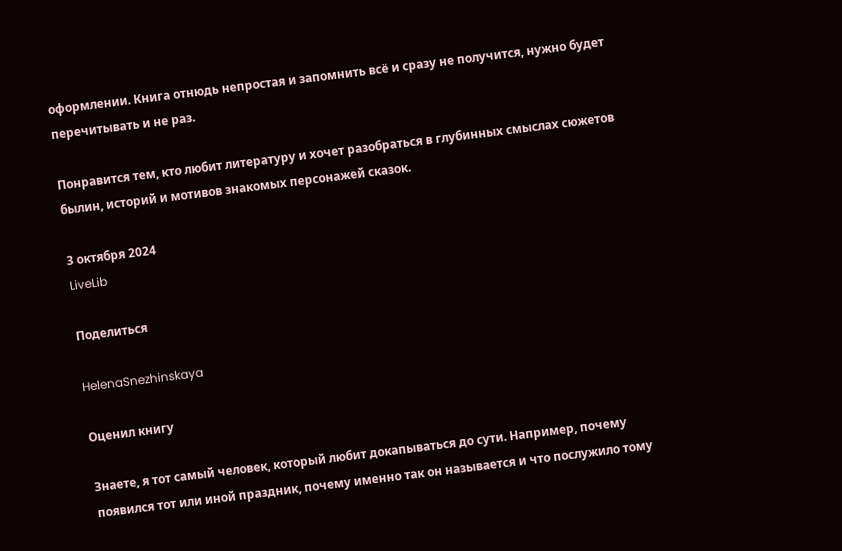оформлении. Книга отнюдь непростая и запомнить всё и сразу не получится, нужно будет перечитывать и не раз.

Понравится тем, кто любит литературу и хочет разобраться в глубинных смыслах сюжетов былин, историй и мотивов знакомых персонажей сказок.

3 октября 2024
LiveLib

Поделиться

HelenaSnezhinskaya

Оценил книгу

Знаете, я тот самый человек, который любит докапываться до сути. Например, почему появился тот или иной праздник, почему именно так он называется и что послужило тому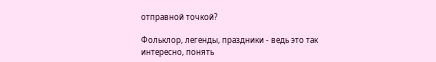отправной точкой?

Фольклор, легенды, праздники - ведь это так интересно, понять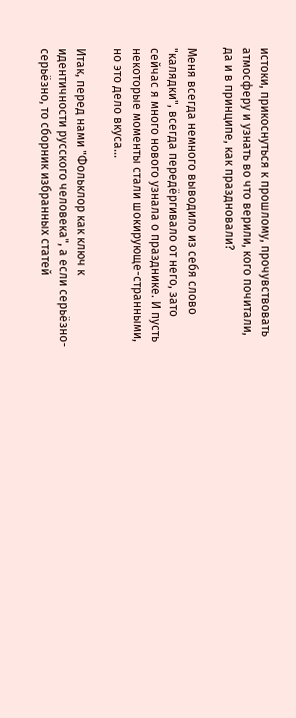истоки, прикоснуться к прошлому, прочувствовать атмосферу и узнать во что верили, кого почитали, да и в принципе, как праздновали?

Меня всегда немного выводило из себя слово "калядки", всегда передёргивало от него, зато сейчас я много нового узнала о празднике. И пусть некоторые моменты стали шокирующе-странными, но это дело вкуса...

Итак, перед нами "Фольклор как ключ к идентичности русского человека", а если серьёзно-серьёзно, то сборник избранных статей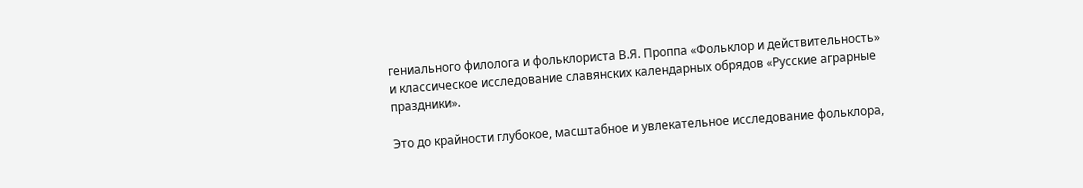гениального филолога и фольклориста В.Я. Проппа «Фольклор и действительность» и классическое исследование славянских календарных обрядов «Русские аграрные праздники».

Это до крайности глубокое, масштабное и увлекательное исследование фольклора,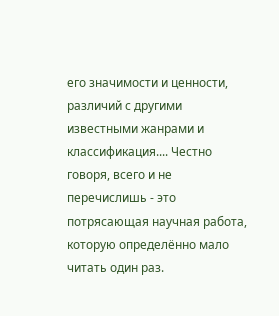его значимости и ценности, различий с другими известными жанрами и классификация.... Честно говоря, всего и не перечислишь - это потрясающая научная работа, которую определённо мало читать один раз.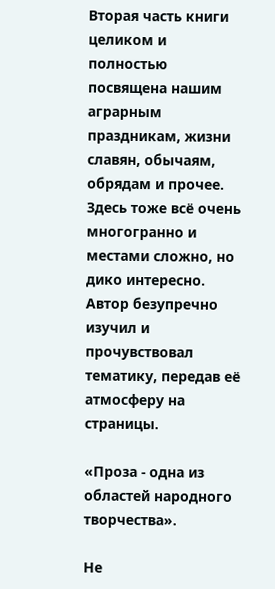Вторая часть книги целиком и полностью посвящена нашим аграрным праздникам, жизни славян, обычаям, обрядам и прочее. Здесь тоже всё очень многогранно и местами сложно, но дико интересно. Автор безупречно изучил и прочувствовал тематику, передав её атмосферу на страницы.

«Проза - одна из областей народного творчества».

Не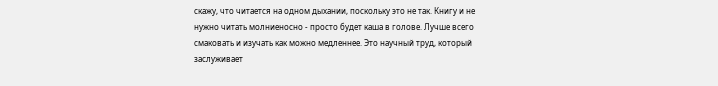скажу, что читается на одном дыхании, поскольку это не так. Книгу и не нужно читать молниеносно - просто будет каша в голове. Лучше всего смаковать и изучать как можно медленнее. Это научный труд, который заслуживает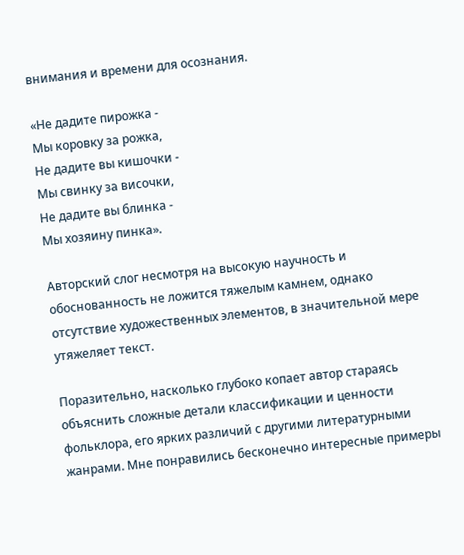внимания и времени для осознания.

«Не дадите пирожка -
Мы коровку за рожка,
Не дадите вы кишочки -
Мы свинку за височки,
Не дадите вы блинка -
Мы хозяину пинка».

Авторский слог несмотря на высокую научность и обоснованность не ложится тяжелым камнем, однако отсутствие художественных элементов, в значительной мере утяжеляет текст.

Поразительно, насколько глубоко копает автор стараясь объяснить сложные детали классификации и ценности фольклора, его ярких различий с другими литературными жанрами. Мне понравились бесконечно интересные примеры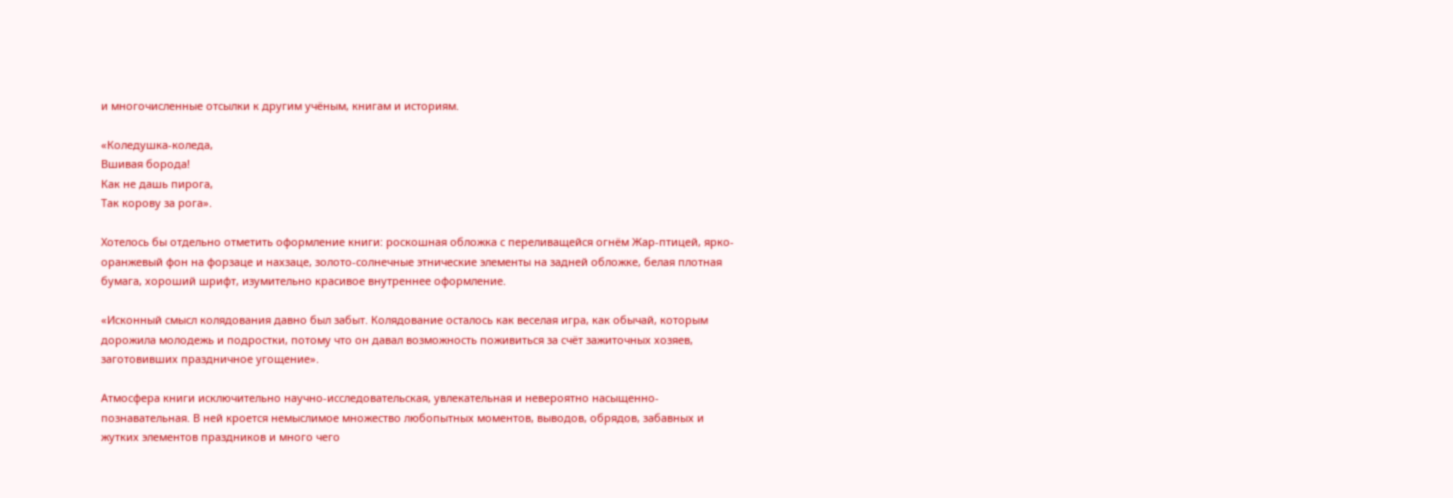и многочисленные отсылки к другим учёным, книгам и историям.

«Коледушка-коледа,
Вшивая борода!
Как не дашь пирога,
Так корову за рога».

Хотелось бы отдельно отметить оформление книги: роскошная обложка с переливащейся огнём Жар-птицей, ярко-оранжевый фон на форзаце и нахзаце, золото-солнечные этнические элементы на задней обложке, белая плотная бумага, хороший шрифт, изумительно красивое внутреннее оформление.

«Исконный смысл колядования давно был забыт. Колядование осталось как веселая игра, как обычай, которым дорожила молодежь и подростки, потому что он давал возможность поживиться за счёт зажиточных хозяев, заготовивших праздничное угощение».

Атмосфера книги исключительно научно-исследовательская, увлекательная и невероятно насыщенно-познавательная. В ней кроется немыслимое множество любопытных моментов, выводов, обрядов, забавных и жутких элементов праздников и много чего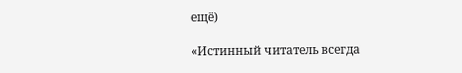ещё)

«Истинный читатель всегда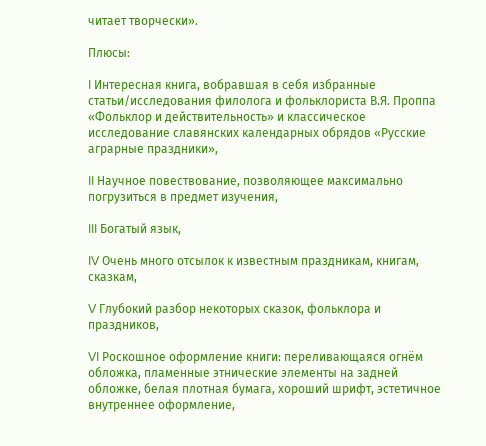читает творчески».

Плюсы:

I Интересная книга, вобравшая в себя избранные статьи/исследования филолога и фольклориста В.Я. Проппа «Фольклор и действительность» и классическое исследование славянских календарных обрядов «Русские аграрные праздники»,

II Научное повествование, позволяющее максимально погрузиться в предмет изучения,

III Богатый язык,

IV Очень много отсылок к известным праздникам, книгам, сказкам,

V Глубокий разбор некоторых сказок, фольклора и праздников,

VI Роскошное оформление книги: переливающаяся огнём обложка, пламенные этнические элементы на задней обложке, белая плотная бумага, хороший шрифт, эстетичное внутреннее оформление,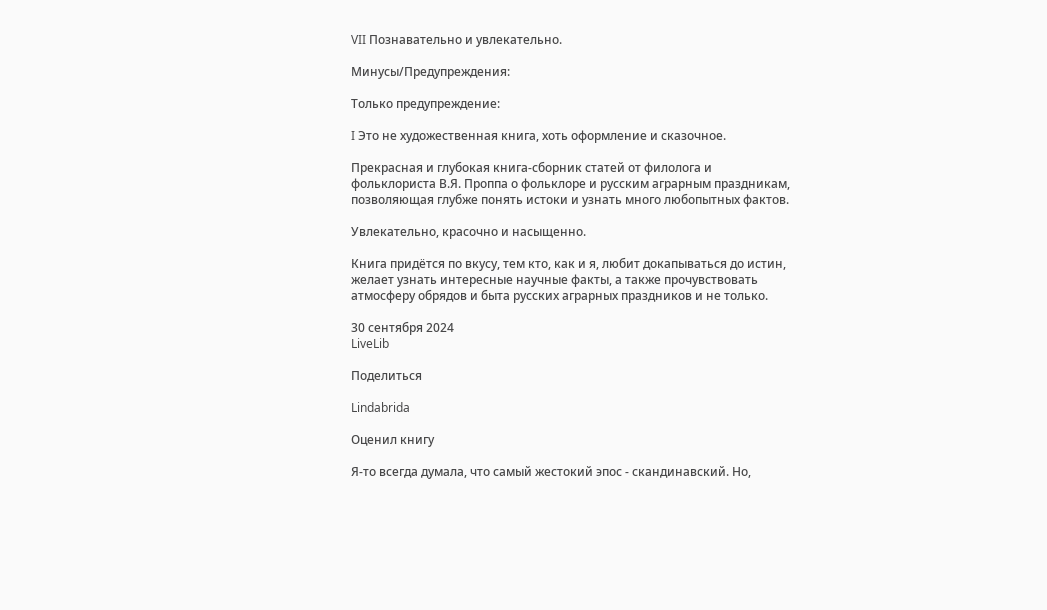VII Познавательно и увлекательно.

Минусы/Предупреждения:

Только предупреждение:

I Это не художественная книга, хоть оформление и сказочное.

Прекрасная и глубокая книга-сборник статей от филолога и фольклориста В.Я. Проппа о фольклоре и русским аграрным праздникам, позволяющая глубже понять истоки и узнать много любопытных фактов.

Увлекательно, красочно и насыщенно.

Книга придётся по вкусу, тем кто, как и я, любит докапываться до истин, желает узнать интересные научные факты, а также прочувствовать атмосферу обрядов и быта русских аграрных праздников и не только.

30 сентября 2024
LiveLib

Поделиться

Lindabrida

Оценил книгу

Я-то всегда думала, что самый жестокий эпос - скандинавский. Но,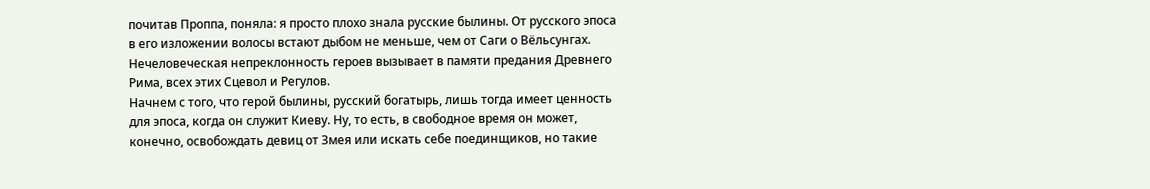почитав Проппа, поняла: я просто плохо знала русские былины. От русского эпоса в его изложении волосы встают дыбом не меньше, чем от Саги о Вёльсунгах. Нечеловеческая непреклонность героев вызывает в памяти предания Древнего Рима, всех этих Сцевол и Регулов.
Начнем с того, что герой былины, русский богатырь, лишь тогда имеет ценность для эпоса, когда он служит Киеву. Ну, то есть, в свободное время он может, конечно, освобождать девиц от Змея или искать себе поединщиков, но такие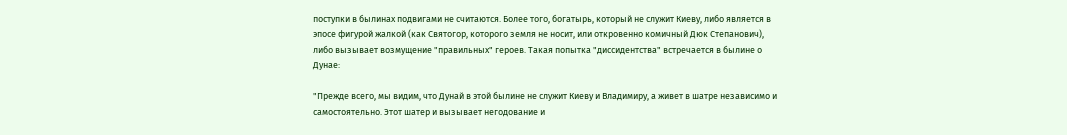поступки в былинах подвигами не считаются. Более того, богатырь, который не служит Киеву, либо является в эпосе фигурой жалкой (как Святогор, которого земля не носит, или откровенно комичный Дюк Степанович), либо вызывает возмущение "правильных" героев. Такая попытка "диссидентства" встречается в былине о Дунае:

"Прежде всего, мы видим, что Дунай в этой былине не служит Киеву и Владимиру, а живет в шатре независимо и самостоятельно. Этот шатер и вызывает негодование и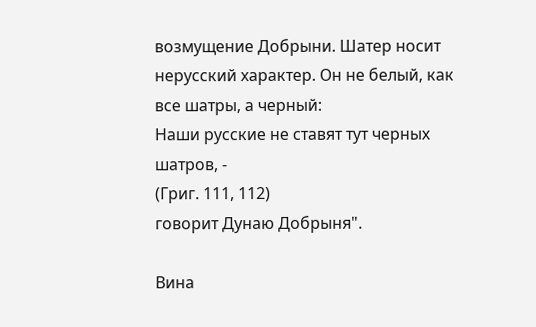возмущение Добрыни. Шатер носит нерусский характер. Он не белый, как все шатры, а черный:
Наши русские не ставят тут черных шатров, -
(Григ. 111, 112)
говорит Дунаю Добрыня".

Вина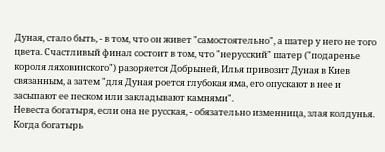Дуная, стало быть, - в том, что он живет "самостоятельно", а шатер у него не того цвета. Счастливый финал состоит в том, что "нерусский" шатер ("подаренье короля ляховинского") разоряется Добрыней, Илья привозит Дуная в Киев связанным, а затем "для Дуная роется глубокая яма, его опускают в нее и засыпают ее песком или закладывают камнями".
Невеста богатыря, если она не русская, - обязательно изменница, злая колдунья. Когда богатырь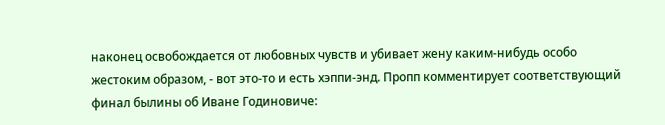наконец освобождается от любовных чувств и убивает жену каким-нибудь особо жестоким образом, - вот это-то и есть хэппи-энд. Пропп комментирует соответствующий финал былины об Иване Годиновиче: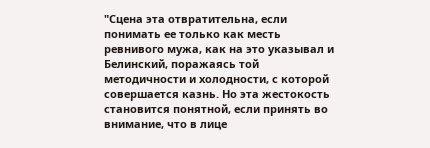"Сцена эта отвратительна, если понимать ее только как месть ревнивого мужа, как на это указывал и Белинский, поражаясь той методичности и холодности, с которой совершается казнь. Но эта жестокость становится понятной, если принять во внимание, что в лице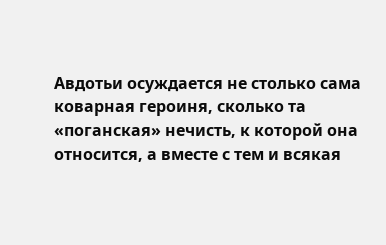Авдотьи осуждается не столько сама коварная героиня, сколько та «поганская» нечисть, к которой она относится, а вместе с тем и всякая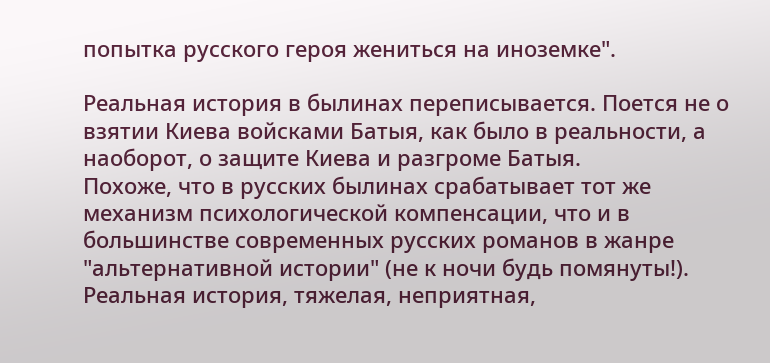попытка русского героя жениться на иноземке".

Реальная история в былинах переписывается. Поется не о взятии Киева войсками Батыя, как было в реальности, а наоборот, о защите Киева и разгроме Батыя.
Похоже, что в русских былинах срабатывает тот же механизм психологической компенсации, что и в большинстве современных русских романов в жанре "альтернативной истории" (не к ночи будь помянуты!). Реальная история, тяжелая, неприятная,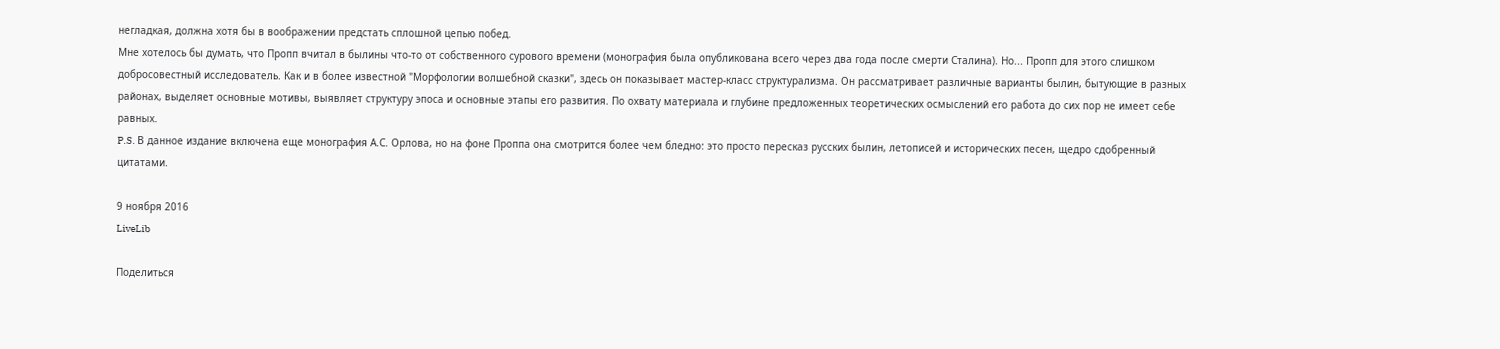негладкая, должна хотя бы в воображении предстать сплошной цепью побед.
Мне хотелось бы думать, что Пропп вчитал в былины что-то от собственного сурового времени (монография была опубликована всего через два года после смерти Сталина). Но... Пропп для этого слишком добросовестный исследователь. Как и в более известной "Морфологии волшебной сказки", здесь он показывает мастер-класс структурализма. Он рассматривает различные варианты былин, бытующие в разных районах, выделяет основные мотивы, выявляет структуру эпоса и основные этапы его развития. По охвату материала и глубине предложенных теоретических осмыслений его работа до сих пор не имеет себе равных.
P.S. В данное издание включена еще монография А.С. Орлова, но на фоне Проппа она смотрится более чем бледно: это просто пересказ русских былин, летописей и исторических песен, щедро сдобренный цитатами.

9 ноября 2016
LiveLib

Поделиться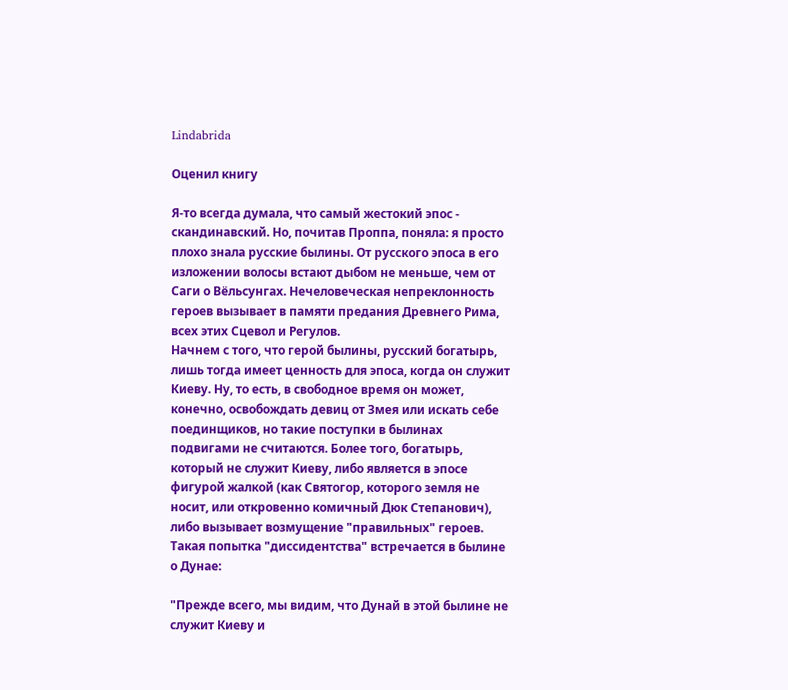Lindabrida

Оценил книгу

Я-то всегда думала, что самый жестокий эпос - скандинавский. Но, почитав Проппа, поняла: я просто плохо знала русские былины. От русского эпоса в его изложении волосы встают дыбом не меньше, чем от Саги о Вёльсунгах. Нечеловеческая непреклонность героев вызывает в памяти предания Древнего Рима, всех этих Сцевол и Регулов.
Начнем с того, что герой былины, русский богатырь, лишь тогда имеет ценность для эпоса, когда он служит Киеву. Ну, то есть, в свободное время он может, конечно, освобождать девиц от Змея или искать себе поединщиков, но такие поступки в былинах подвигами не считаются. Более того, богатырь, который не служит Киеву, либо является в эпосе фигурой жалкой (как Святогор, которого земля не носит, или откровенно комичный Дюк Степанович), либо вызывает возмущение "правильных" героев. Такая попытка "диссидентства" встречается в былине о Дунае:

"Прежде всего, мы видим, что Дунай в этой былине не служит Киеву и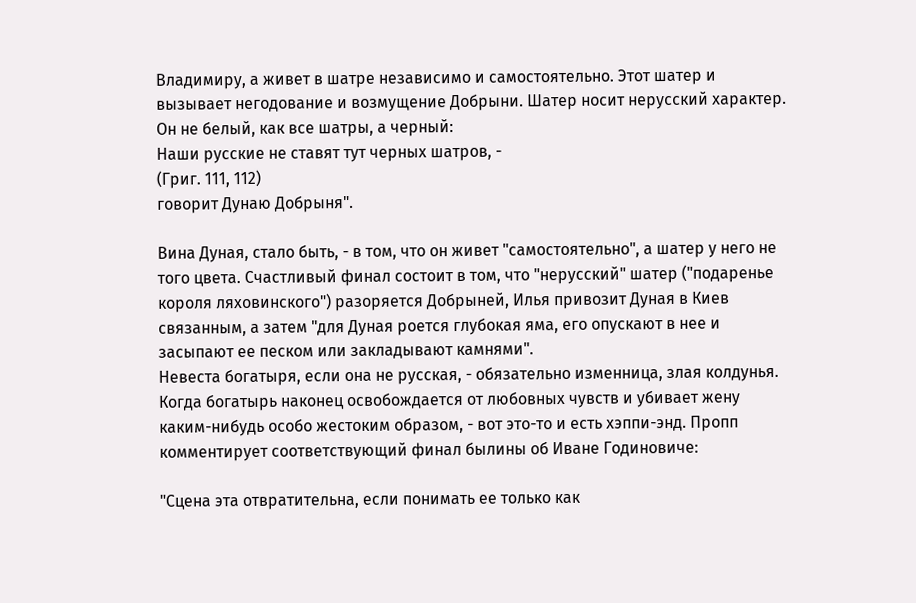Владимиру, а живет в шатре независимо и самостоятельно. Этот шатер и вызывает негодование и возмущение Добрыни. Шатер носит нерусский характер. Он не белый, как все шатры, а черный:
Наши русские не ставят тут черных шатров, -
(Григ. 111, 112)
говорит Дунаю Добрыня".

Вина Дуная, стало быть, - в том, что он живет "самостоятельно", а шатер у него не того цвета. Счастливый финал состоит в том, что "нерусский" шатер ("подаренье короля ляховинского") разоряется Добрыней, Илья привозит Дуная в Киев связанным, а затем "для Дуная роется глубокая яма, его опускают в нее и засыпают ее песком или закладывают камнями".
Невеста богатыря, если она не русская, - обязательно изменница, злая колдунья. Когда богатырь наконец освобождается от любовных чувств и убивает жену каким-нибудь особо жестоким образом, - вот это-то и есть хэппи-энд. Пропп комментирует соответствующий финал былины об Иване Годиновиче:

"Сцена эта отвратительна, если понимать ее только как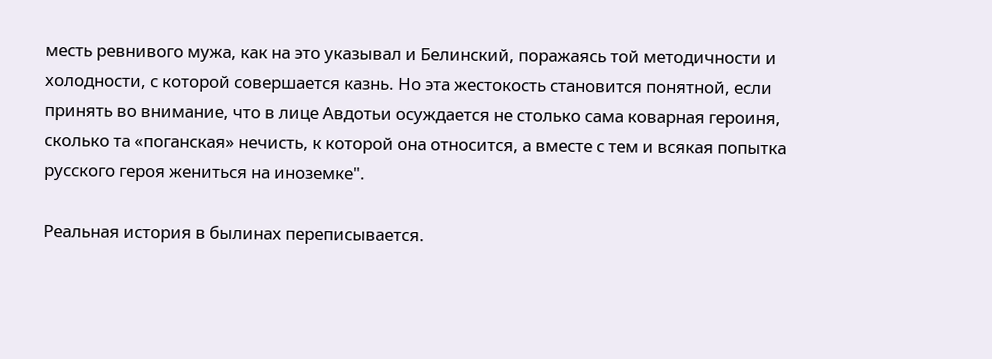месть ревнивого мужа, как на это указывал и Белинский, поражаясь той методичности и холодности, с которой совершается казнь. Но эта жестокость становится понятной, если принять во внимание, что в лице Авдотьи осуждается не столько сама коварная героиня, сколько та «поганская» нечисть, к которой она относится, а вместе с тем и всякая попытка русского героя жениться на иноземке".

Реальная история в былинах переписывается.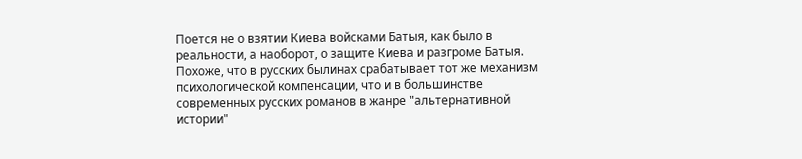Поется не о взятии Киева войсками Батыя, как было в реальности, а наоборот, о защите Киева и разгроме Батыя.
Похоже, что в русских былинах срабатывает тот же механизм психологической компенсации, что и в большинстве современных русских романов в жанре "альтернативной истории"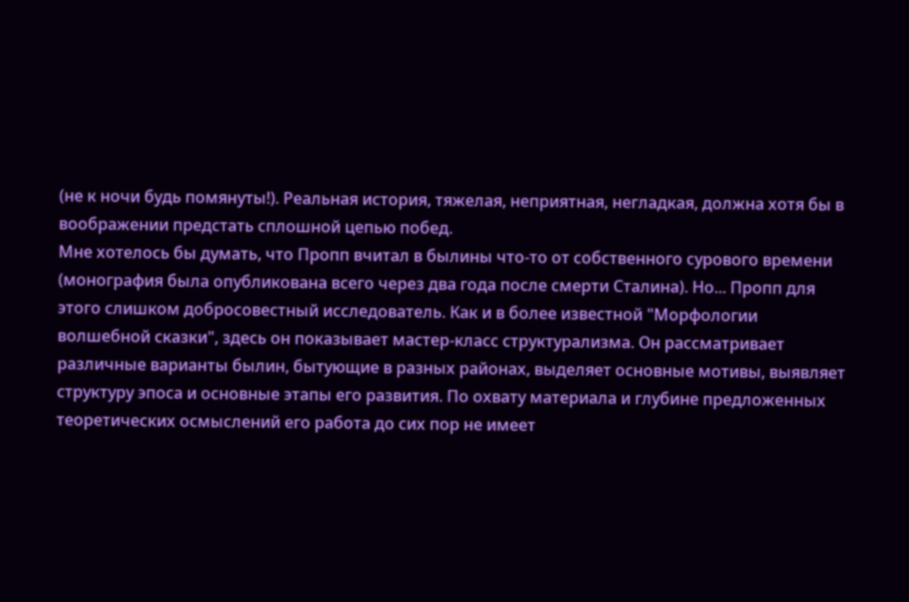(не к ночи будь помянуты!). Реальная история, тяжелая, неприятная, негладкая, должна хотя бы в воображении предстать сплошной цепью побед.
Мне хотелось бы думать, что Пропп вчитал в былины что-то от собственного сурового времени (монография была опубликована всего через два года после смерти Сталина). Но... Пропп для этого слишком добросовестный исследователь. Как и в более известной "Морфологии волшебной сказки", здесь он показывает мастер-класс структурализма. Он рассматривает различные варианты былин, бытующие в разных районах, выделяет основные мотивы, выявляет структуру эпоса и основные этапы его развития. По охвату материала и глубине предложенных теоретических осмыслений его работа до сих пор не имеет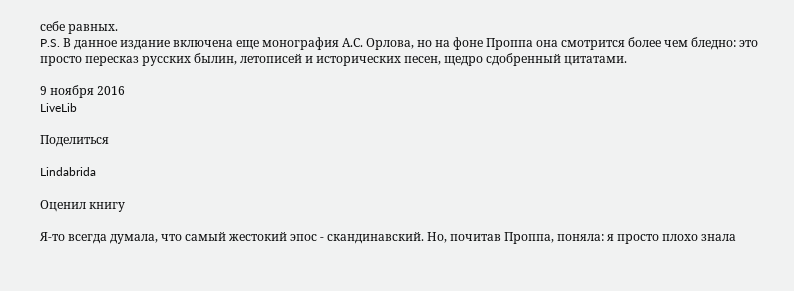себе равных.
P.S. В данное издание включена еще монография А.С. Орлова, но на фоне Проппа она смотрится более чем бледно: это просто пересказ русских былин, летописей и исторических песен, щедро сдобренный цитатами.

9 ноября 2016
LiveLib

Поделиться

Lindabrida

Оценил книгу

Я-то всегда думала, что самый жестокий эпос - скандинавский. Но, почитав Проппа, поняла: я просто плохо знала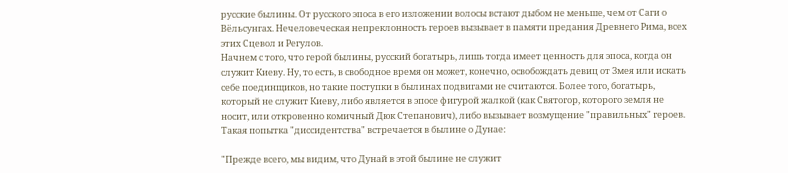русские былины. От русского эпоса в его изложении волосы встают дыбом не меньше, чем от Саги о Вёльсунгах. Нечеловеческая непреклонность героев вызывает в памяти предания Древнего Рима, всех этих Сцевол и Регулов.
Начнем с того, что герой былины, русский богатырь, лишь тогда имеет ценность для эпоса, когда он служит Киеву. Ну, то есть, в свободное время он может, конечно, освобождать девиц от Змея или искать себе поединщиков, но такие поступки в былинах подвигами не считаются. Более того, богатырь, который не служит Киеву, либо является в эпосе фигурой жалкой (как Святогор, которого земля не носит, или откровенно комичный Дюк Степанович), либо вызывает возмущение "правильных" героев. Такая попытка "диссидентства" встречается в былине о Дунае:

"Прежде всего, мы видим, что Дунай в этой былине не служит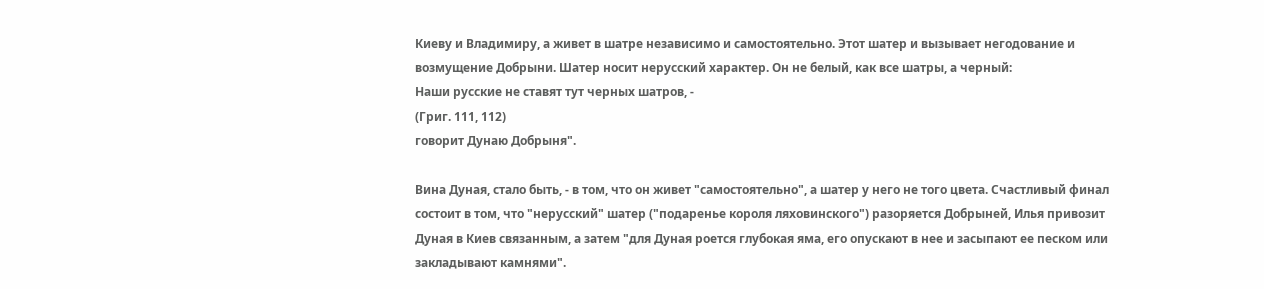Киеву и Владимиру, а живет в шатре независимо и самостоятельно. Этот шатер и вызывает негодование и возмущение Добрыни. Шатер носит нерусский характер. Он не белый, как все шатры, а черный:
Наши русские не ставят тут черных шатров, -
(Григ. 111, 112)
говорит Дунаю Добрыня".

Вина Дуная, стало быть, - в том, что он живет "самостоятельно", а шатер у него не того цвета. Счастливый финал состоит в том, что "нерусский" шатер ("подаренье короля ляховинского") разоряется Добрыней, Илья привозит Дуная в Киев связанным, а затем "для Дуная роется глубокая яма, его опускают в нее и засыпают ее песком или закладывают камнями".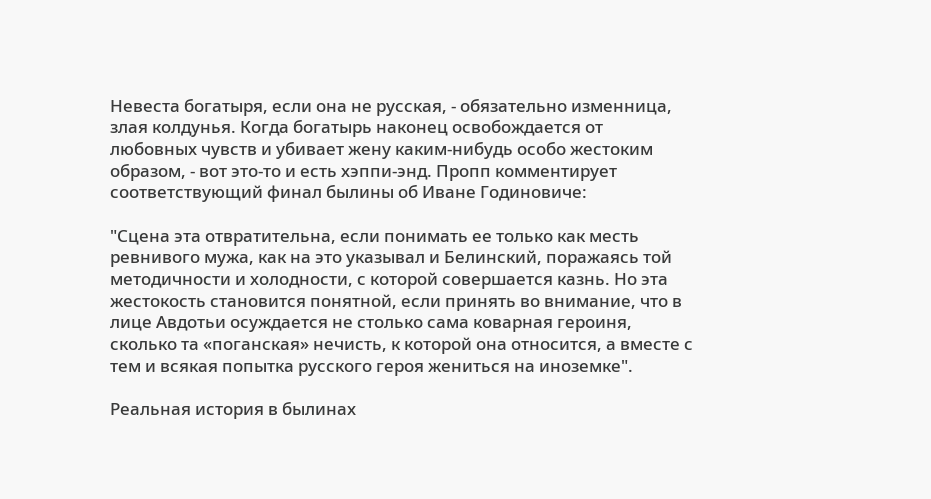Невеста богатыря, если она не русская, - обязательно изменница, злая колдунья. Когда богатырь наконец освобождается от любовных чувств и убивает жену каким-нибудь особо жестоким образом, - вот это-то и есть хэппи-энд. Пропп комментирует соответствующий финал былины об Иване Годиновиче:

"Сцена эта отвратительна, если понимать ее только как месть ревнивого мужа, как на это указывал и Белинский, поражаясь той методичности и холодности, с которой совершается казнь. Но эта жестокость становится понятной, если принять во внимание, что в лице Авдотьи осуждается не столько сама коварная героиня, сколько та «поганская» нечисть, к которой она относится, а вместе с тем и всякая попытка русского героя жениться на иноземке".

Реальная история в былинах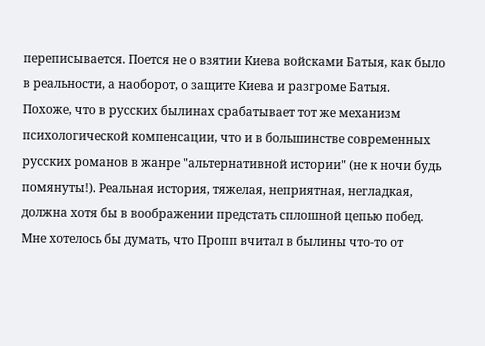переписывается. Поется не о взятии Киева войсками Батыя, как было в реальности, а наоборот, о защите Киева и разгроме Батыя.
Похоже, что в русских былинах срабатывает тот же механизм психологической компенсации, что и в большинстве современных русских романов в жанре "альтернативной истории" (не к ночи будь помянуты!). Реальная история, тяжелая, неприятная, негладкая, должна хотя бы в воображении предстать сплошной цепью побед.
Мне хотелось бы думать, что Пропп вчитал в былины что-то от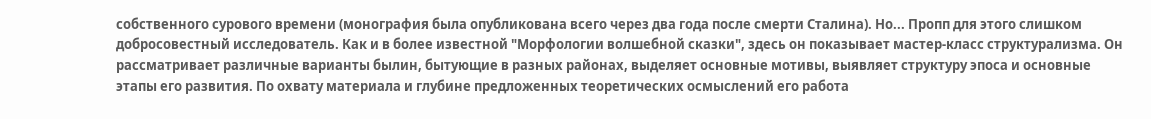собственного сурового времени (монография была опубликована всего через два года после смерти Сталина). Но... Пропп для этого слишком добросовестный исследователь. Как и в более известной "Морфологии волшебной сказки", здесь он показывает мастер-класс структурализма. Он рассматривает различные варианты былин, бытующие в разных районах, выделяет основные мотивы, выявляет структуру эпоса и основные этапы его развития. По охвату материала и глубине предложенных теоретических осмыслений его работа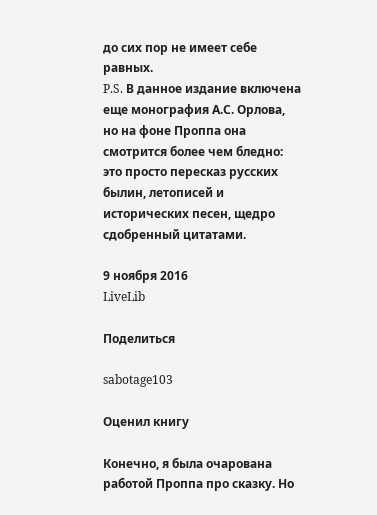до сих пор не имеет себе равных.
P.S. В данное издание включена еще монография А.С. Орлова, но на фоне Проппа она смотрится более чем бледно: это просто пересказ русских былин, летописей и исторических песен, щедро сдобренный цитатами.

9 ноября 2016
LiveLib

Поделиться

sabotage103

Оценил книгу

Конечно, я была очарована работой Проппа про сказку. Но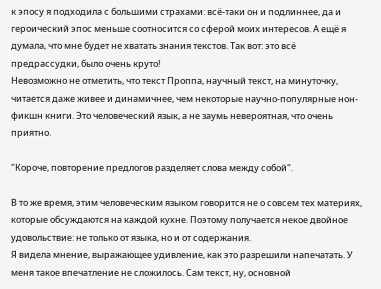к эпосу я подходила с большими страхами: всё-таки он и подлиннее, да и героический эпос меньше соотносится со сферой моих интересов. А ещё я думала, что мне будет не хватать знания текстов. Так вот: это всё предрассудки, было очень круто!
Невозможно не отметить, что текст Проппа, научный текст, на минуточку, читается даже живее и динамичнее, чем некоторые научно-популярные нон-фикшн книги. Это человеческий язык, а не заумь невероятная, что очень приятно.

"Короче, повторение предлогов разделяет слова между собой".

В то же время, этим человеческим языком говорится не о совсем тех материях, которые обсуждаются на каждой кухне. Поэтому получается некое двойное удовольствие: не только от языка, но и от содержания.
Я видела мнение, выражающее удивление, как это разрешили напечатать. У меня такое впечатление не сложилось. Сам текст, ну, основной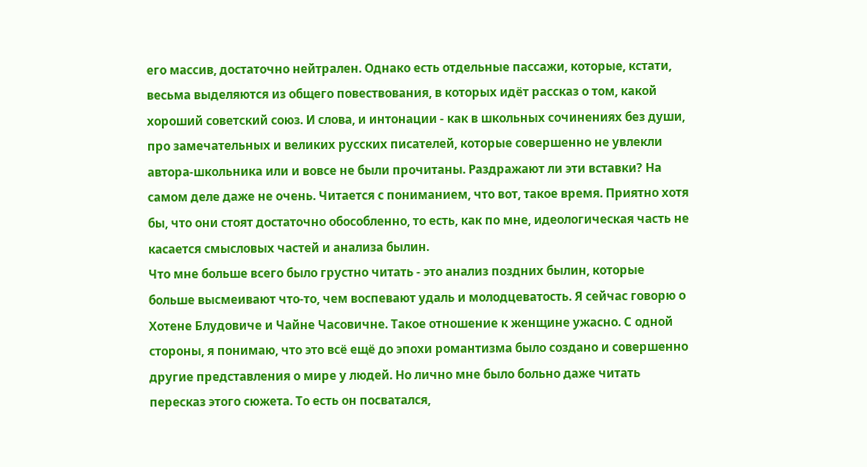его массив, достаточно нейтрален. Однако есть отдельные пассажи, которые, кстати, весьма выделяются из общего повествования, в которых идёт рассказ о том, какой хороший советский союз. И слова, и интонации - как в школьных сочинениях без души, про замечательных и великих русских писателей, которые совершенно не увлекли автора-школьника или и вовсе не были прочитаны. Раздражают ли эти вставки? На самом деле даже не очень. Читается с пониманием, что вот, такое время. Приятно хотя бы, что они стоят достаточно обособленно, то есть, как по мне, идеологическая часть не касается смысловых частей и анализа былин.
Что мне больше всего было грустно читать - это анализ поздних былин, которые больше высмеивают что-то, чем воспевают удаль и молодцеватость. Я сейчас говорю о Хотене Блудовиче и Чайне Часовичне. Такое отношение к женщине ужасно. С одной стороны, я понимаю, что это всё ещё до эпохи романтизма было создано и совершенно другие представления о мире у людей. Но лично мне было больно даже читать пересказ этого сюжета. То есть он посватался,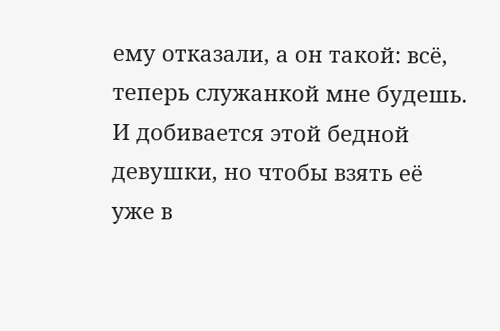ему отказали, а он такой: всё, теперь служанкой мне будешь. И добивается этой бедной девушки, но чтобы взять её уже в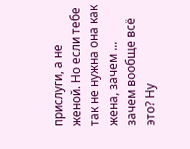прислуги, а не женой. Но если тебе так не нужна она как жена, зачем ... зачем вообще всё это? Ну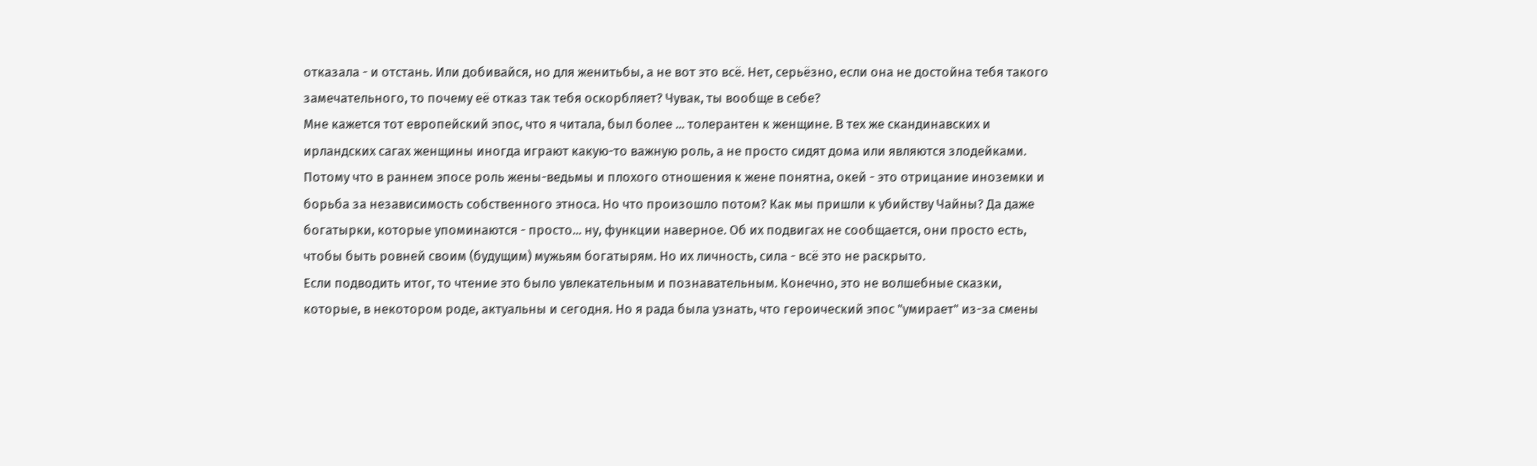отказала - и отстань. Или добивайся, но для женитьбы, а не вот это всё. Нет, серьёзно, если она не достойна тебя такого замечательного, то почему её отказ так тебя оскорбляет? Чувак, ты вообще в себе?
Мне кажется тот европейский эпос, что я читала, был более ... толерантен к женщине. В тех же скандинавских и ирландских сагах женщины иногда играют какую-то важную роль, а не просто сидят дома или являются злодейками. Потому что в раннем эпосе роль жены-ведьмы и плохого отношения к жене понятна, окей - это отрицание иноземки и борьба за независимость собственного этноса. Но что произошло потом? Как мы пришли к убийству Чайны? Да даже богатырки, которые упоминаются - просто... ну, функции наверное. Об их подвигах не сообщается, они просто есть, чтобы быть ровней своим (будущим) мужьям богатырям. Но их личность, сила - всё это не раскрыто.
Если подводить итог, то чтение это было увлекательным и познавательным. Конечно, это не волшебные сказки, которые, в некотором роде, актуальны и сегодня. Но я рада была узнать, что героический эпос "умирает" из-за смены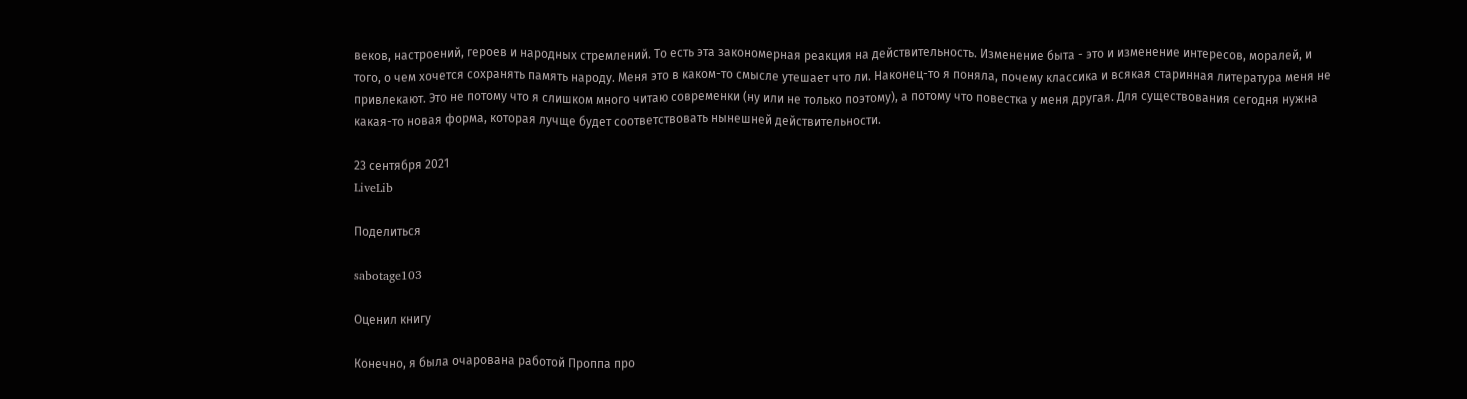веков, настроений, героев и народных стремлений. То есть эта закономерная реакция на действительность. Изменение быта - это и изменение интересов, моралей, и того, о чем хочется сохранять память народу. Меня это в каком-то смысле утешает что ли. Наконец-то я поняла, почему классика и всякая старинная литература меня не привлекают. Это не потому что я слишком много читаю современки (ну или не только поэтому), а потому что повестка у меня другая. Для существования сегодня нужна какая-то новая форма, которая лучще будет соответствовать нынешней действительности.

23 сентября 2021
LiveLib

Поделиться

sabotage103

Оценил книгу

Конечно, я была очарована работой Проппа про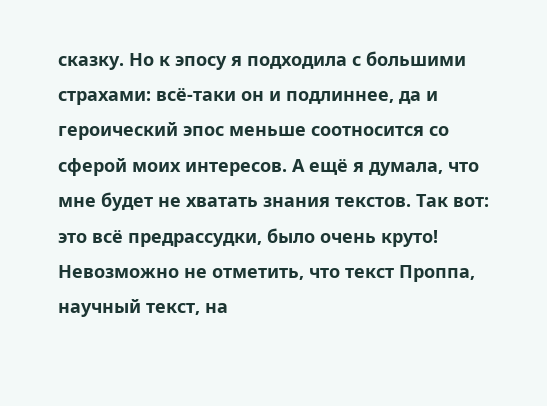сказку. Но к эпосу я подходила с большими страхами: всё-таки он и подлиннее, да и героический эпос меньше соотносится со сферой моих интересов. А ещё я думала, что мне будет не хватать знания текстов. Так вот: это всё предрассудки, было очень круто!
Невозможно не отметить, что текст Проппа, научный текст, на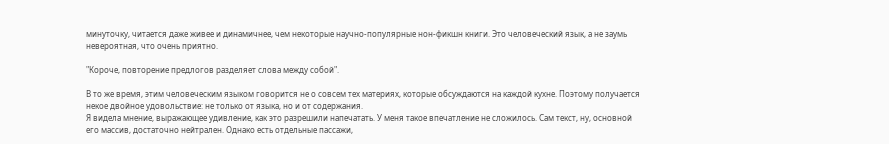минуточку, читается даже живее и динамичнее, чем некоторые научно-популярные нон-фикшн книги. Это человеческий язык, а не заумь невероятная, что очень приятно.

"Короче, повторение предлогов разделяет слова между собой".

В то же время, этим человеческим языком говорится не о совсем тех материях, которые обсуждаются на каждой кухне. Поэтому получается некое двойное удовольствие: не только от языка, но и от содержания.
Я видела мнение, выражающее удивление, как это разрешили напечатать. У меня такое впечатление не сложилось. Сам текст, ну, основной его массив, достаточно нейтрален. Однако есть отдельные пассажи,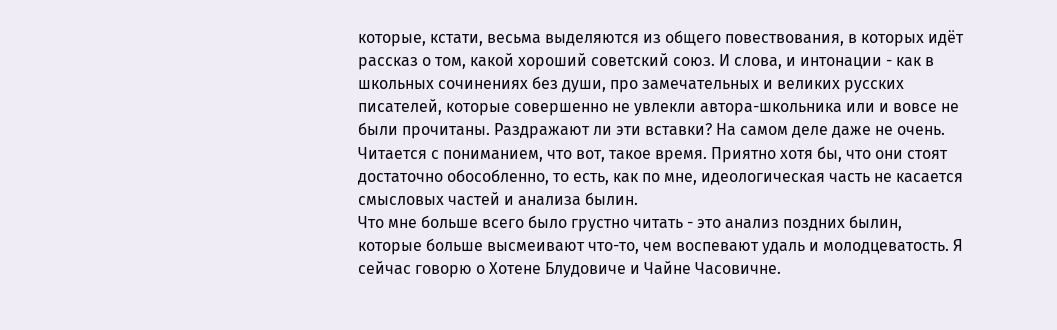которые, кстати, весьма выделяются из общего повествования, в которых идёт рассказ о том, какой хороший советский союз. И слова, и интонации - как в школьных сочинениях без души, про замечательных и великих русских писателей, которые совершенно не увлекли автора-школьника или и вовсе не были прочитаны. Раздражают ли эти вставки? На самом деле даже не очень. Читается с пониманием, что вот, такое время. Приятно хотя бы, что они стоят достаточно обособленно, то есть, как по мне, идеологическая часть не касается смысловых частей и анализа былин.
Что мне больше всего было грустно читать - это анализ поздних былин, которые больше высмеивают что-то, чем воспевают удаль и молодцеватость. Я сейчас говорю о Хотене Блудовиче и Чайне Часовичне.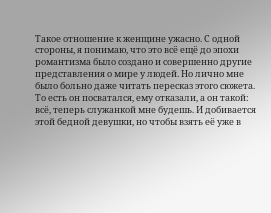Такое отношение к женщине ужасно. С одной стороны, я понимаю, что это всё ещё до эпохи романтизма было создано и совершенно другие представления о мире у людей. Но лично мне было больно даже читать пересказ этого сюжета. То есть он посватался, ему отказали, а он такой: всё, теперь служанкой мне будешь. И добивается этой бедной девушки, но чтобы взять её уже в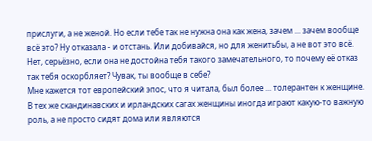прислуги, а не женой. Но если тебе так не нужна она как жена, зачем ... зачем вообще всё это? Ну отказала - и отстань. Или добивайся, но для женитьбы, а не вот это всё. Нет, серьёзно, если она не достойна тебя такого замечательного, то почему её отказ так тебя оскорбляет? Чувак, ты вообще в себе?
Мне кажется тот европейский эпос, что я читала, был более ... толерантен к женщине. В тех же скандинавских и ирландских сагах женщины иногда играют какую-то важную роль, а не просто сидят дома или являются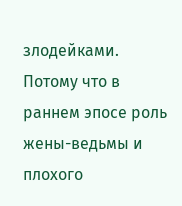злодейками. Потому что в раннем эпосе роль жены-ведьмы и плохого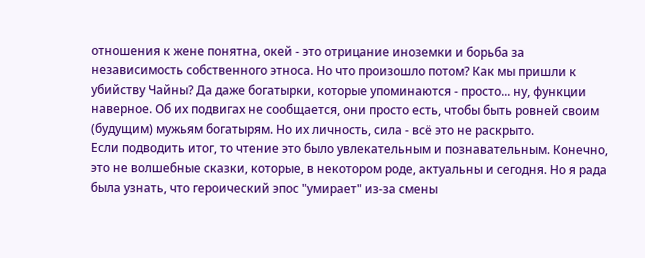отношения к жене понятна, окей - это отрицание иноземки и борьба за независимость собственного этноса. Но что произошло потом? Как мы пришли к убийству Чайны? Да даже богатырки, которые упоминаются - просто... ну, функции наверное. Об их подвигах не сообщается, они просто есть, чтобы быть ровней своим (будущим) мужьям богатырям. Но их личность, сила - всё это не раскрыто.
Если подводить итог, то чтение это было увлекательным и познавательным. Конечно, это не волшебные сказки, которые, в некотором роде, актуальны и сегодня. Но я рада была узнать, что героический эпос "умирает" из-за смены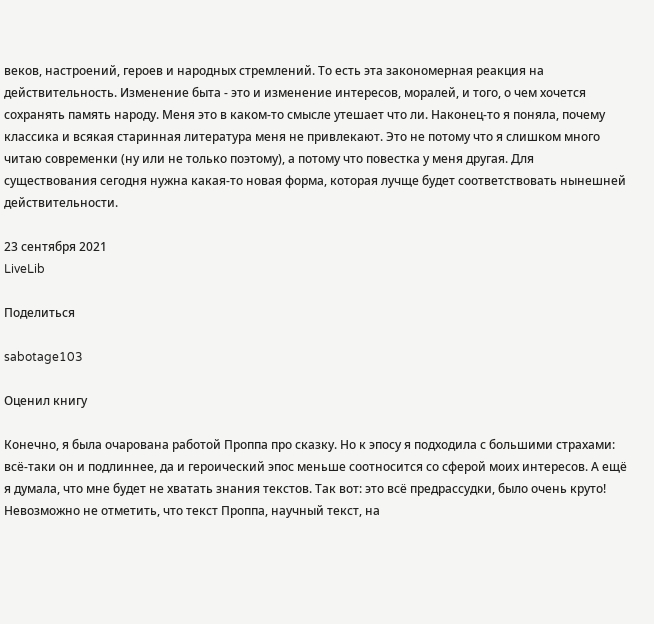веков, настроений, героев и народных стремлений. То есть эта закономерная реакция на действительность. Изменение быта - это и изменение интересов, моралей, и того, о чем хочется сохранять память народу. Меня это в каком-то смысле утешает что ли. Наконец-то я поняла, почему классика и всякая старинная литература меня не привлекают. Это не потому что я слишком много читаю современки (ну или не только поэтому), а потому что повестка у меня другая. Для существования сегодня нужна какая-то новая форма, которая лучще будет соответствовать нынешней действительности.

23 сентября 2021
LiveLib

Поделиться

sabotage103

Оценил книгу

Конечно, я была очарована работой Проппа про сказку. Но к эпосу я подходила с большими страхами: всё-таки он и подлиннее, да и героический эпос меньше соотносится со сферой моих интересов. А ещё я думала, что мне будет не хватать знания текстов. Так вот: это всё предрассудки, было очень круто!
Невозможно не отметить, что текст Проппа, научный текст, на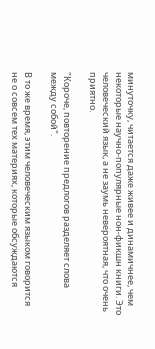минуточку, читается даже живее и динамичнее, чем некоторые научно-популярные нон-фикшн книги. Это человеческий язык, а не заумь невероятная, что очень приятно.

"Короче, повторение предлогов разделяет слова между собой".

В то же время, этим человеческим языком говорится не о совсем тех материях, которые обсуждаются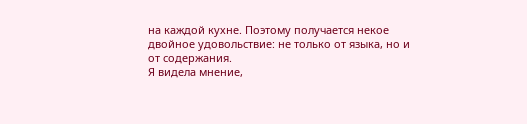на каждой кухне. Поэтому получается некое двойное удовольствие: не только от языка, но и от содержания.
Я видела мнение,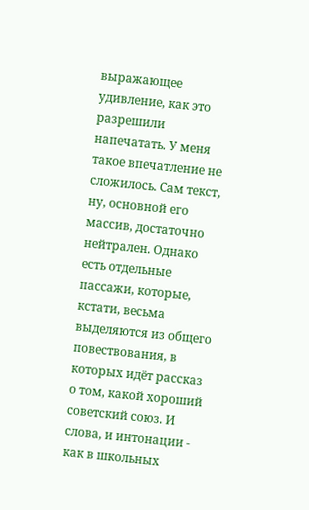выражающее удивление, как это разрешили напечатать. У меня такое впечатление не сложилось. Сам текст, ну, основной его массив, достаточно нейтрален. Однако есть отдельные пассажи, которые, кстати, весьма выделяются из общего повествования, в которых идёт рассказ о том, какой хороший советский союз. И слова, и интонации - как в школьных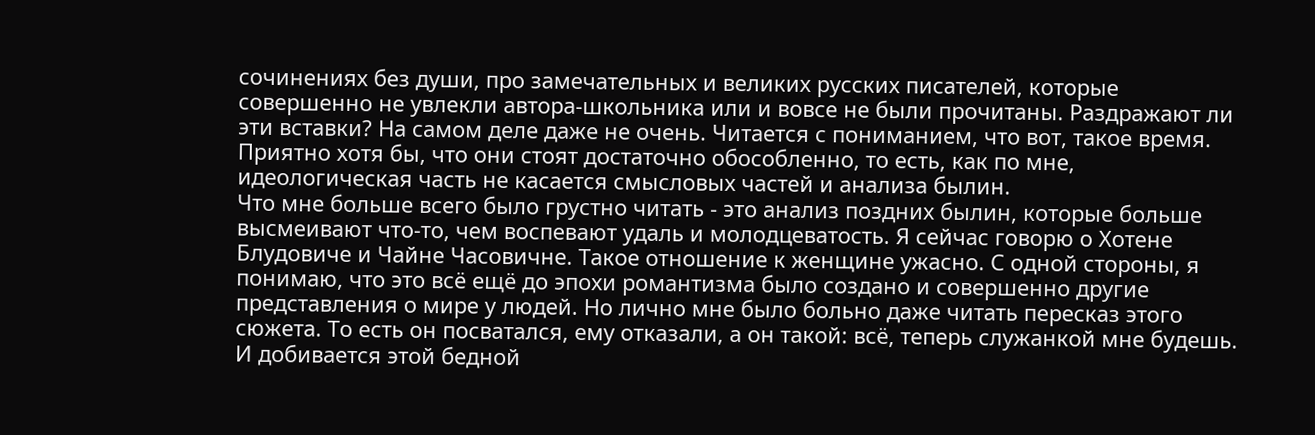сочинениях без души, про замечательных и великих русских писателей, которые совершенно не увлекли автора-школьника или и вовсе не были прочитаны. Раздражают ли эти вставки? На самом деле даже не очень. Читается с пониманием, что вот, такое время. Приятно хотя бы, что они стоят достаточно обособленно, то есть, как по мне, идеологическая часть не касается смысловых частей и анализа былин.
Что мне больше всего было грустно читать - это анализ поздних былин, которые больше высмеивают что-то, чем воспевают удаль и молодцеватость. Я сейчас говорю о Хотене Блудовиче и Чайне Часовичне. Такое отношение к женщине ужасно. С одной стороны, я понимаю, что это всё ещё до эпохи романтизма было создано и совершенно другие представления о мире у людей. Но лично мне было больно даже читать пересказ этого сюжета. То есть он посватался, ему отказали, а он такой: всё, теперь служанкой мне будешь. И добивается этой бедной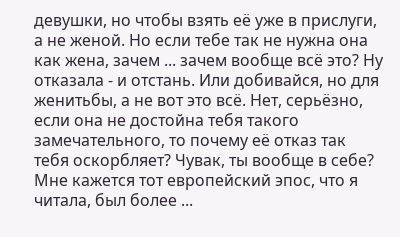девушки, но чтобы взять её уже в прислуги, а не женой. Но если тебе так не нужна она как жена, зачем ... зачем вообще всё это? Ну отказала - и отстань. Или добивайся, но для женитьбы, а не вот это всё. Нет, серьёзно, если она не достойна тебя такого замечательного, то почему её отказ так тебя оскорбляет? Чувак, ты вообще в себе?
Мне кажется тот европейский эпос, что я читала, был более ...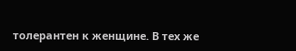толерантен к женщине. В тех же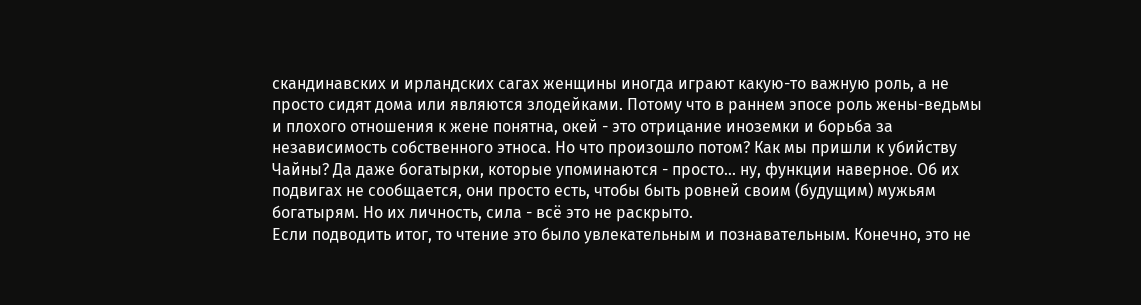скандинавских и ирландских сагах женщины иногда играют какую-то важную роль, а не просто сидят дома или являются злодейками. Потому что в раннем эпосе роль жены-ведьмы и плохого отношения к жене понятна, окей - это отрицание иноземки и борьба за независимость собственного этноса. Но что произошло потом? Как мы пришли к убийству Чайны? Да даже богатырки, которые упоминаются - просто... ну, функции наверное. Об их подвигах не сообщается, они просто есть, чтобы быть ровней своим (будущим) мужьям богатырям. Но их личность, сила - всё это не раскрыто.
Если подводить итог, то чтение это было увлекательным и познавательным. Конечно, это не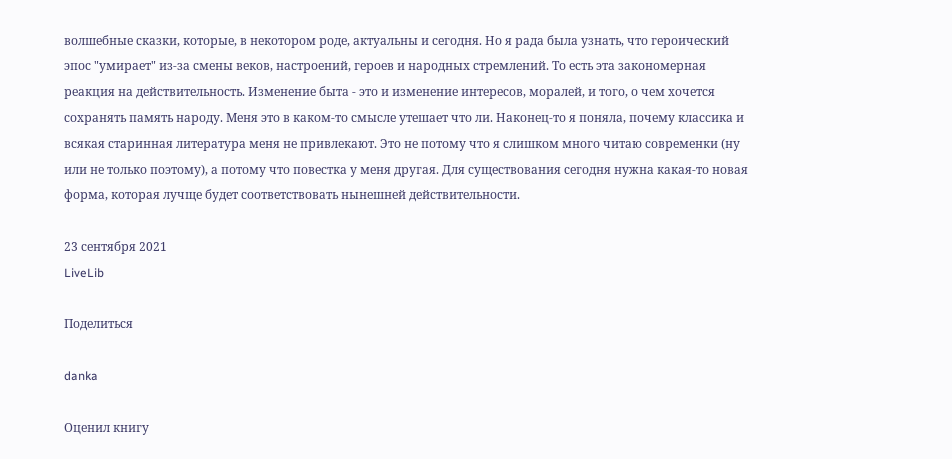волшебные сказки, которые, в некотором роде, актуальны и сегодня. Но я рада была узнать, что героический эпос "умирает" из-за смены веков, настроений, героев и народных стремлений. То есть эта закономерная реакция на действительность. Изменение быта - это и изменение интересов, моралей, и того, о чем хочется сохранять память народу. Меня это в каком-то смысле утешает что ли. Наконец-то я поняла, почему классика и всякая старинная литература меня не привлекают. Это не потому что я слишком много читаю современки (ну или не только поэтому), а потому что повестка у меня другая. Для существования сегодня нужна какая-то новая форма, которая лучще будет соответствовать нынешней действительности.

23 сентября 2021
LiveLib

Поделиться

danka

Оценил книгу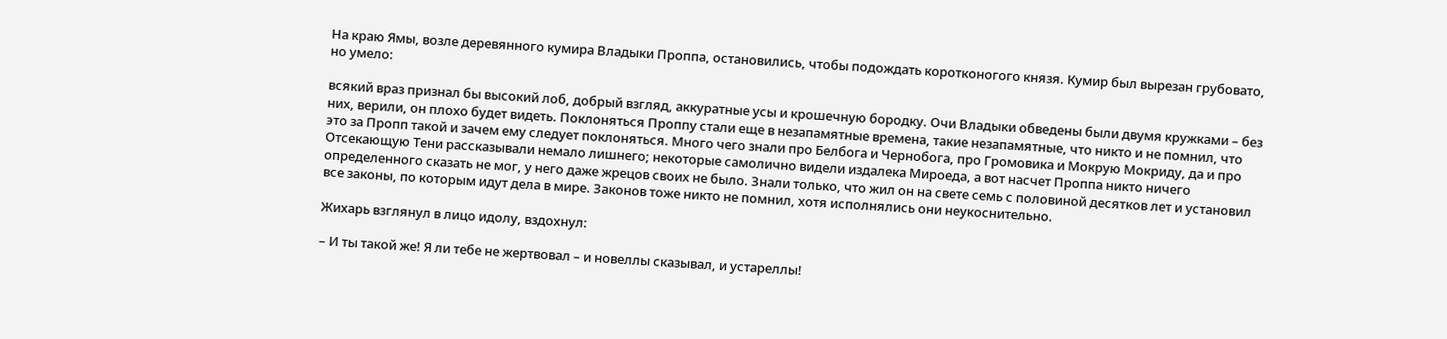На краю Ямы, возле деревянного кумира Владыки Проппа, остановились, чтобы подождать коротконогого князя. Кумир был вырезан грубовато, но умело:

всякий враз признал бы высокий лоб, добрый взгляд, аккуратные усы и крошечную бородку. Очи Владыки обведены были двумя кружками – без них, верили, он плохо будет видеть. Поклоняться Проппу стали еще в незапамятные времена, такие незапамятные, что никто и не помнил, что это за Пропп такой и зачем ему следует поклоняться. Много чего знали про Белбога и Чернобога, про Громовика и Мокрую Мокриду, да и про Отсекающую Тени рассказывали немало лишнего; некоторые самолично видели издалека Мироеда, а вот насчет Проппа никто ничего определенного сказать не мог, у него даже жрецов своих не было. Знали только, что жил он на свете семь с половиной десятков лет и установил все законы, по которым идут дела в мире. Законов тоже никто не помнил, хотя исполнялись они неукоснительно.

Жихарь взглянул в лицо идолу, вздохнул:

– И ты такой же! Я ли тебе не жертвовал – и новеллы сказывал, и устареллы!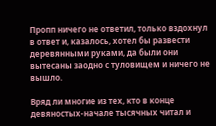Пропп ничего не ответил, только вздохнул в ответ и, казалось, хотел бы развести деревянными руками, да были они вытесаны заодно с туловищем и ничего не вышло.

Вряд ли многие из тех, кто в конце девяностых-начале тысячных читал и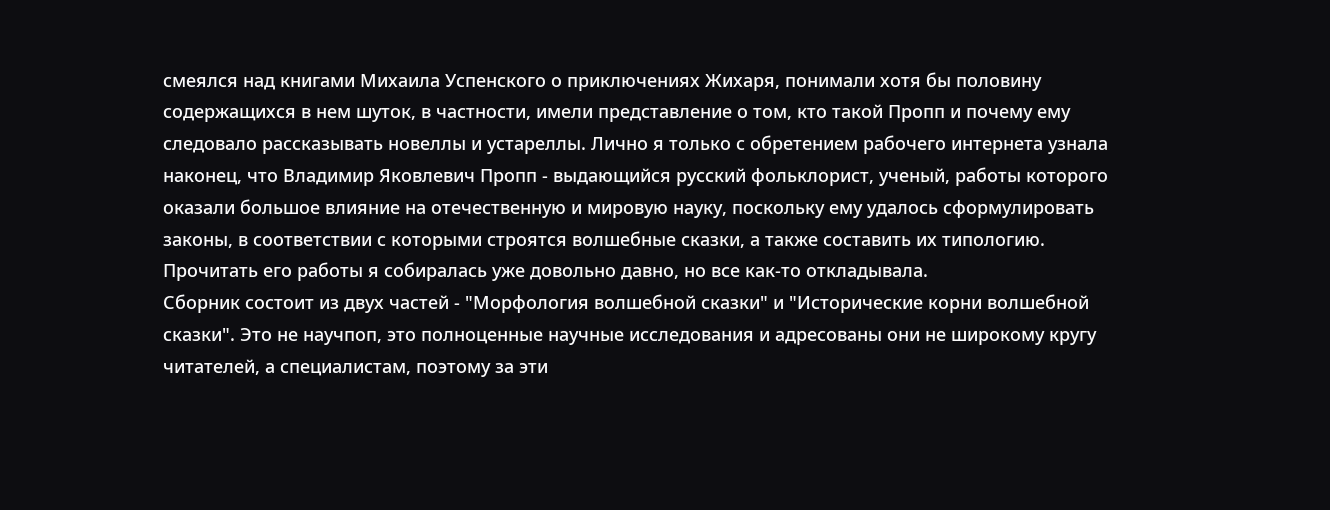смеялся над книгами Михаила Успенского о приключениях Жихаря, понимали хотя бы половину содержащихся в нем шуток, в частности, имели представление о том, кто такой Пропп и почему ему следовало рассказывать новеллы и устареллы. Лично я только с обретением рабочего интернета узнала наконец, что Владимир Яковлевич Пропп - выдающийся русский фольклорист, ученый, работы которого оказали большое влияние на отечественную и мировую науку, поскольку ему удалось сформулировать законы, в соответствии с которыми строятся волшебные сказки, а также составить их типологию. Прочитать его работы я собиралась уже довольно давно, но все как-то откладывала.
Сборник состоит из двух частей - "Морфология волшебной сказки" и "Исторические корни волшебной сказки". Это не научпоп, это полноценные научные исследования и адресованы они не широкому кругу читателей, а специалистам, поэтому за эти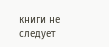книги не следует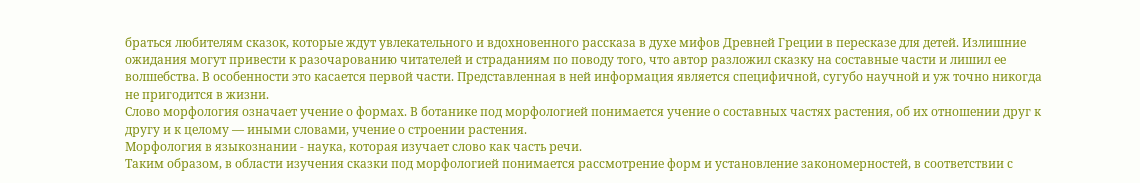браться любителям сказок, которые ждут увлекательного и вдохновенного рассказа в духе мифов Древней Греции в пересказе для детей. Излишние ожидания могут привести к разочарованию читателей и страданиям по поводу того, что автор разложил сказку на составные части и лишил ее волшебства. В особенности это касается первой части. Представленная в ней информация является специфичной, сугубо научной и уж точно никогда не пригодится в жизни.
Слово морфология означает учение о формах. В ботанике под морфологией понимается учение о составных частях растения, об их отношении друг к другу и к целому — иными словами, учение о строении растения.
Морфология в языкознании - наука, которая изучает слово как часть речи.
Таким образом, в области изучения сказки под морфологией понимается рассмотрение форм и установление закономерностей, в соответствии с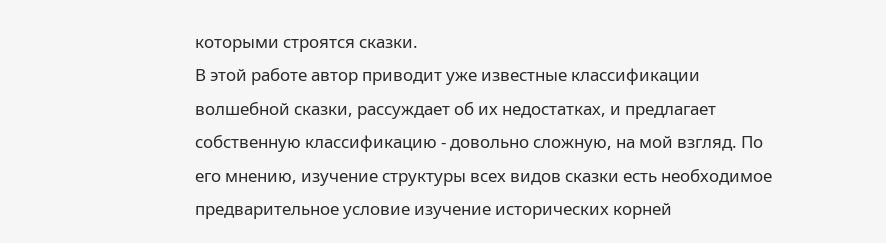которыми строятся сказки.
В этой работе автор приводит уже известные классификации волшебной сказки, рассуждает об их недостатках, и предлагает собственную классификацию - довольно сложную, на мой взгляд. По его мнению, изучение структуры всех видов сказки есть необходимое предварительное условие изучение исторических корней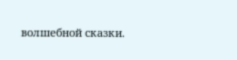волшебной сказки.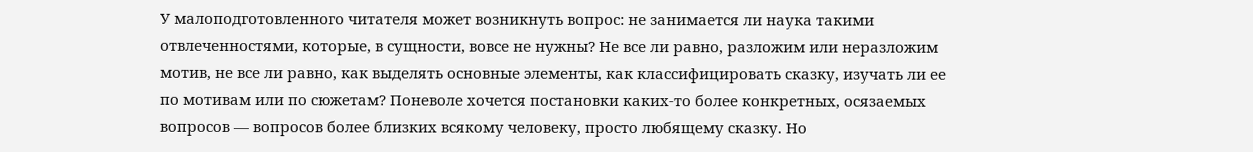У малоподготовленного читателя может возникнуть вопрос: не занимается ли наука такими отвлеченностями, которые, в сущности, вовсе не нужны? Не все ли равно, разложим или неразложим мотив, не все ли равно, как выделять основные элементы, как классифицировать сказку, изучать ли ее по мотивам или по сюжетам? Поневоле хочется постановки каких-то более конкретных, осязаемых вопросов — вопросов более близких всякому человеку, просто любящему сказку. Но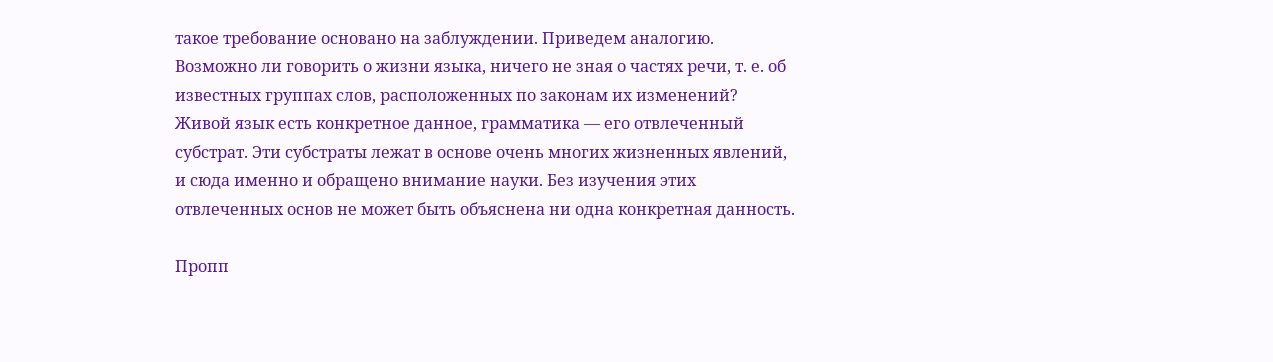такое требование основано на заблуждении. Приведем аналогию. Возможно ли говорить о жизни языка, ничего не зная о частях речи, т. е. об известных группах слов, расположенных по законам их изменений? Живой язык есть конкретное данное, грамматика — его отвлеченный субстрат. Эти субстраты лежат в основе очень многих жизненных явлений, и сюда именно и обращено внимание науки. Без изучения этих отвлеченных основ не может быть объяснена ни одна конкретная данность.

Пропп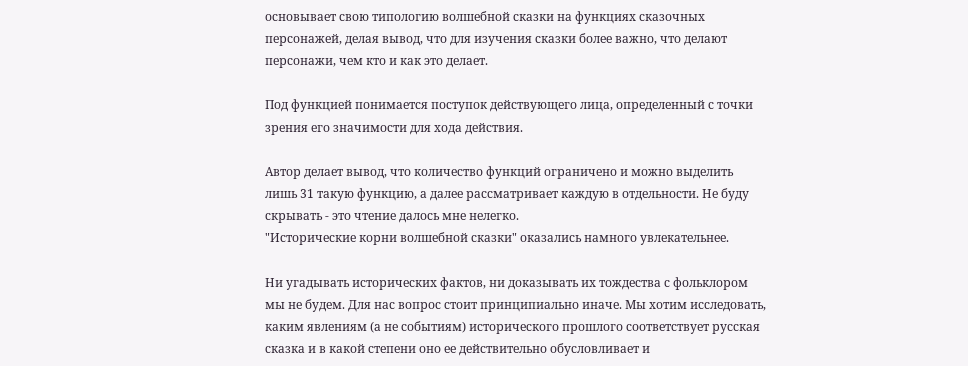основывает свою типологию волшебной сказки на функциях сказочных персонажей, делая вывод, что для изучения сказки более важно, что делают персонажи, чем кто и как это делает.

Под функцией понимается поступок действующего лица, определенный с точки зрения его значимости для хода действия.

Автор делает вывод, что количество функций ограничено и можно выделить лишь 31 такую функцию, а далее рассматривает каждую в отдельности. Не буду скрывать - это чтение далось мне нелегко.
"Исторические корни волшебной сказки" оказались намного увлекательнее.

Ни угадывать исторических фактов, ни доказывать их тождества с фольклором мы не будем. Для нас вопрос стоит принципиально иначе. Мы хотим исследовать, каким явлениям (а не событиям) исторического прошлого соответствует русская сказка и в какой степени оно ее действительно обусловливает и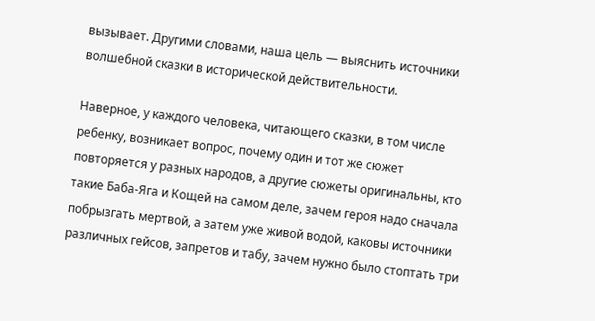вызывает. Другими словами, наша цель — выяснить источники волшебной сказки в исторической действительности.

Наверное, у каждого человека, читающего сказки, в том числе ребенку, возникает вопрос, почему один и тот же сюжет повторяется у разных народов, а другие сюжеты оригинальны, кто такие Баба-Яга и Кощей на самом деле, зачем героя надо сначала побрызгать мертвой, а затем уже живой водой, каковы источники различных гейсов, запретов и табу, зачем нужно было стоптать три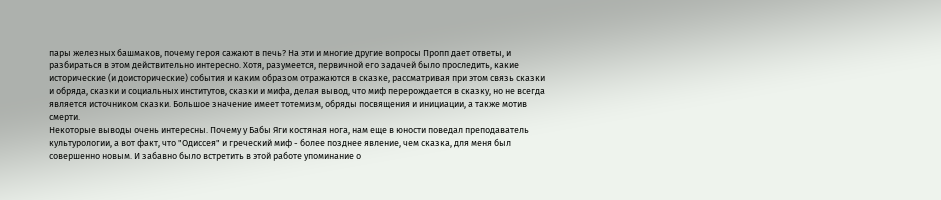пары железных башмаков, почему героя сажают в печь? На эти и многие другие вопросы Пропп дает ответы, и разбираться в этом действительно интересно. Хотя, разумеется, первичной его задачей было проследить, какие исторические (и доисторические) события и каким образом отражаются в сказке, рассматривая при этом связь сказки и обряда, сказки и социальных институтов, сказки и мифа, делая вывод, что миф перерождается в сказку, но не всегда является источником сказки. Большое значение имеет тотемизм, обряды посвящения и инициации, а также мотив смерти.
Некоторые выводы очень интересны. Почему у Бабы Яги костяная нога, нам еще в юности поведал преподаватель культурологии, а вот факт, что "Одиссея" и греческий миф - более позднее явление, чем сказка, для меня был совершенно новым. И забавно было встретить в этой работе упоминание о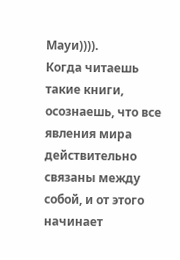Мауи)))).
Когда читаешь такие книги, осознаешь, что все явления мира действительно связаны между собой, и от этого начинает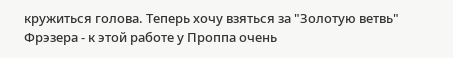кружиться голова. Теперь хочу взяться за "Золотую ветвь" Фрэзера - к этой работе у Проппа очень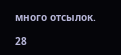много отсылок.

28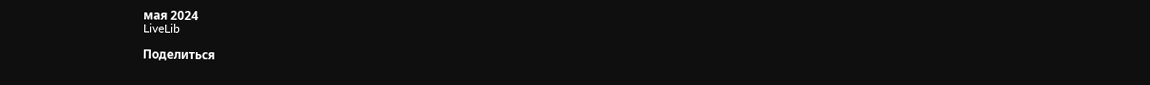мая 2024
LiveLib

Поделиться